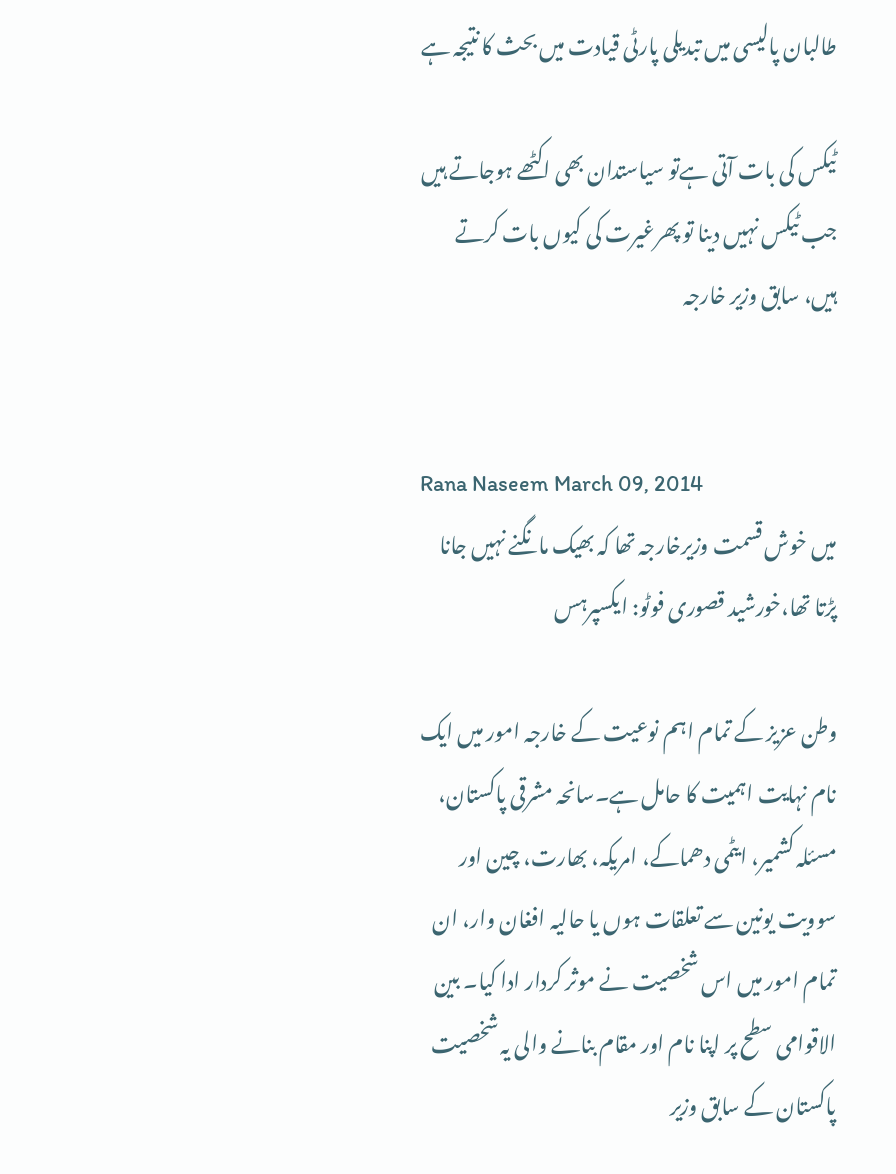طالبان پالیسی میں تبدیلی پارٹی قیادت میں بحث کا نتیجہ ہے

ٹیکس کی بات آتی ہےتو سیاستدان بھی اکٹھے ہوجاتے ہیں جب ٹیکس نہیں دینا تو پھرغیرت کی کیوں بات کرتے ہیں، سابق وزیر خارجہ


Rana Naseem March 09, 2014
میں خوش قسمت وزیرخارجہ تھا کہ بھیک مانگنے نہیں جانا پڑتا تھا،خورشید قصوری فوٹو: ایکسپرہس

وطن عزیز کے تمام اہم نوعیت کے خارجہ امور میں ایک نام نہایت اہمیت کا حامل ہے۔سانحہ مشرقی پاکستان، مسئلہ کشمیر، ایٹمی دھماکے، امریکہ، بھارت، چین اور سوویت یونین سے تعلقات ہوں یا حالیہ افغان وار، ان تمام امور میں اس شخصیت نے موثر کردار ادا کیا۔ بین الاقوامی سطح پر اپنا نام اور مقام بنانے والی یہ شخصیت پاکستان کے سابق وزیر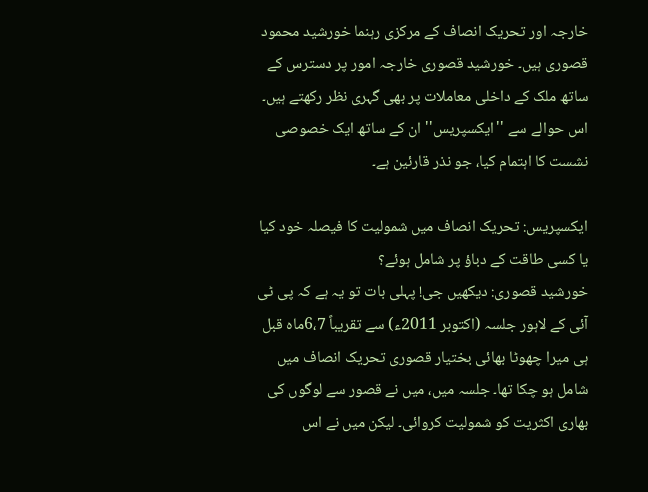خارجہ اور تحریک انصاف کے مرکزی رہنما خورشید محمود قصوری ہیں۔ خورشید قصوری خارجہ امور پر دسترس کے ساتھ ملک کے داخلی معاملات پر بھی گہری نظر رکھتے ہیں۔ اس حوالے سے ''ایکسپریس'' ان کے ساتھ ایک خصوصی نشست کا اہتمام کیا، جو نذر قارئین ہے۔

ایکسپریس: تحریک انصاف میں شمولیت کا فیصلہ خود کیا یا کسی طاقت کے دباؤ پر شامل ہوئے؟
خورشید قصوری: دیکھیں جی! پہلی بات تو یہ ہے کہ پی ٹی آئی کے لاہور جلسہ (اکتوبر 2011ء) سے تقریباً 6،7ماہ قبل ہی میرا چھوٹا بھائی بختیار قصوری تحریک انصاف میں شامل ہو چکا تھا۔ جلسہ میں، میں نے قصور سے لوگوں کی بھاری اکثریت کو شمولیت کروائی۔ لیکن میں نے اس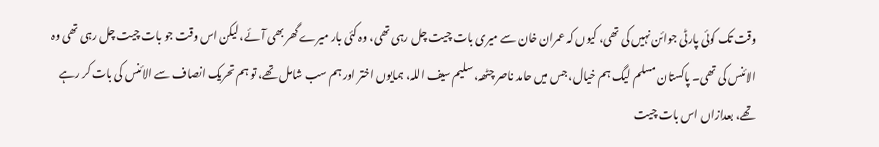وقت تک کوئی پارٹی جوائن نہیں کی تھی، کیوں کہ عمران خان سے میری بات چیت چل رہی تھی، وہ کئی بار میرے گھر بھی آئے، لیکن اس وقت جو بات چیت چل رہی تھی وہ الائنس کی تھی۔ پاکستان مسلم لیگ ہم خیال، جس میں حامد ناصر چٹھہ، سلیم سیف اللہ، ہمایوں اختر اور ہم سب شامل تھے، تو ہم تحریک انصاف سے الائنس کی بات کر رہے تھے، بعدازاں اس بات چیت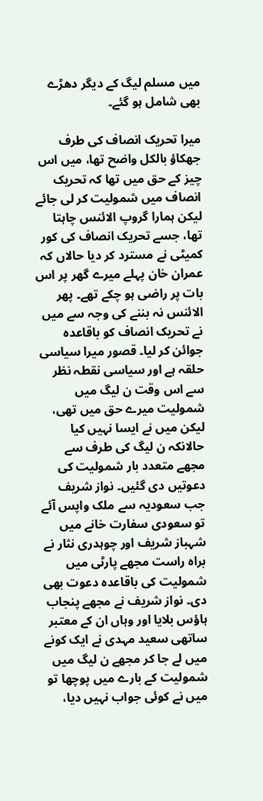میں مسلم لیگ کے دیگر دھڑے بھی شامل ہو گئے۔

میرا تحریک انصاف کی طرف جھکاؤ بالکل واضح تھا، میں اس چیز کے حق میں تھا کہ تحریک انصاف میں شمولیت کر لی جائے لیکن ہمارا گروپ الائنس چاہتا تھا، جسے تحریک انصاف کی کور کمیٹی نے مسترد کر دیا حالاں کہ عمران خان پہلے میرے گھر پر اس بات پر راضی ہو چکے تھے۔ پھر الائنس نہ بننے کی وجہ سے میں نے تحریک انصاف کو باقاعدہ جوائن کر لیا۔ قصور میرا سیاسی حلقہ ہے اور سیاسی نقطہ نظر سے اس وقت ن لیگ میں شمولیت میرے حق میں تھی، لیکن میں نے ایسا نہیں کیا حالانکہ ن لیگ کی طرف سے مجھے متعدد بار شمولیت کی دعوتیں دی گئیں۔ نواز شریف جب سعودیہ سے ملک واپس آئے تو سعودی سفارت خانے میں شہباز شریف اور چوہدری نثار نے براہ راست مجھے پارٹی میں شمولیت کی باقاعدہ دعوت بھی دی۔ نواز شریف نے مجھے پنجاب ہاؤس بلایا اور وہاں ان کے معتبر ساتھی سعید مہدی نے ایک کونے میں لے جا کر مجھے ن لیگ میں شمولیت کے بارے میں پوچھا تو میں نے کوئی جواب نہیں دیا،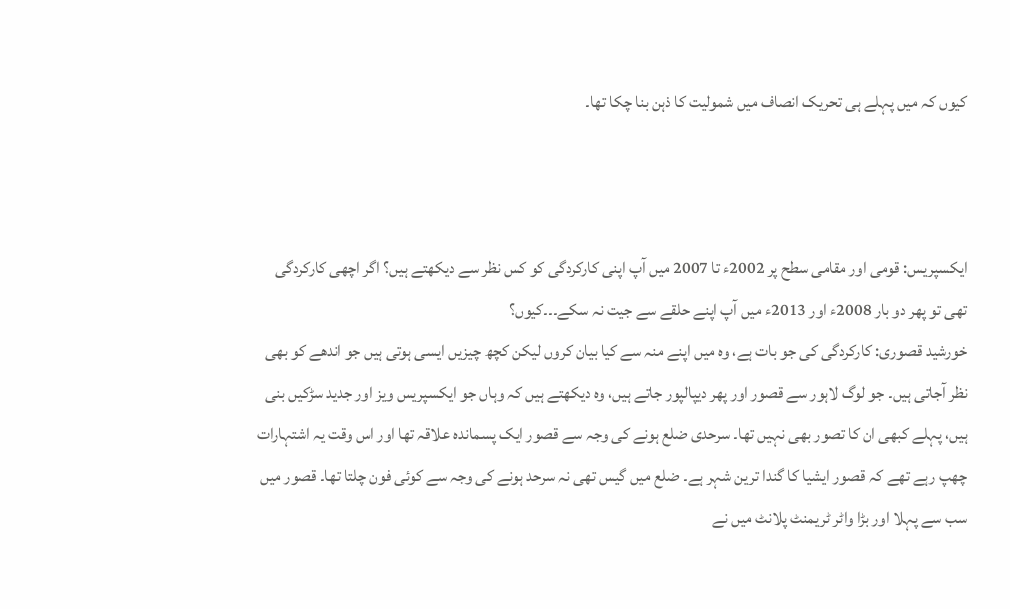کیوں کہ میں پہلے ہی تحریک انصاف میں شمولیت کا ذہن بنا چکا تھا۔



ایکسپریس: قومی اور مقامی سطح پر 2002ء تا 2007 میں آپ اپنی کارکردگی کو کس نظر سے دیکھتے ہیں؟ اگر اچھی کارکردگی تھی تو پھر دو بار 2008ء اور 2013ء میں آپ اپنے حلقے سے جیت نہ سکے۔۔۔کیوں؟
خورشید قصوری: کارکردگی کی جو بات ہے، وہ میں اپنے منہ سے کیا بیان کروں لیکن کچھ چیزیں ایسی ہوتی ہیں جو اندھے کو بھی نظر آجاتی ہیں۔ جو لوگ لاہور سے قصور اور پھر دیپالپور جاتے ہیں، وہ دیکھتے ہیں کہ وہاں جو ایکسپریس ویز اور جدید سڑکیں بنی ہیں، پہلے کبھی ان کا تصور بھی نہیں تھا۔ سرحدی ضلع ہونے کی وجہ سے قصور ایک پسماندہ علاقہ تھا اور اس وقت یہ اشتہارات چھپ رہے تھے کہ قصور ایشیا کا گندا ترین شہر ہے۔ ضلع میں گیس تھی نہ سرحد ہونے کی وجہ سے کوئی فون چلتا تھا۔ قصور میں سب سے پہلا اور بڑا واٹر ٹریمنٹ پلانٹ میں نے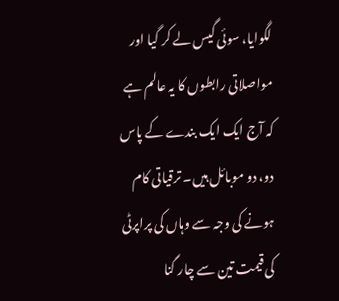لگوایا، سوئی گیس لے کر گیا اور مواصلاتی رابطوں کا یہ عالم ہے کہ آج ایک ایک بندے کے پاس دو، دو موبائل ہیں۔ ترقیاتی کام ہونے کی وجہ سے وہاں کی پراپرٹی کی قیمت تین سے چار گنا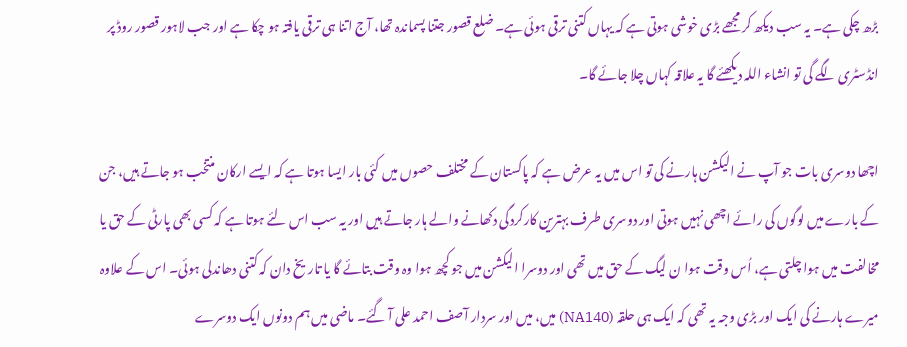بڑھ چکی ہے۔ یہ سب دیکھ کر مجھے بڑی خوشی ہوتی ہے کہ یہاں کتنی ترقی ہوئی ہے۔ ضلع قصور جتنا پسماندہ تھا، آج اتنا ہی ترقی یافتہ ہو چکا ہے اور جب لاہور قصور روڈ پر انڈسٹری لگے گی تو انشاء اللہ دیکھئے گا یہ علاقہ کہاں چلا جائے گا۔

اچھا دوسری بات جو آپ نے الیکشن ہارنے کی تو اس میں یہ عرض ہے کہ پاکستان کے مختلف حصوں میں کئی بار ایسا ہوتا ہے کہ ایسے ارکان منتخب ہو جاتے ہیں، جن کے بارے میں لوگوں کی رائے اچھی نہیں ہوتی اور دوسری طرف بہترین کارکردگی دکھانے والے ہار جاتے ہیں اور یہ سب اس لئے ہوتا ہے کہ کسی بھی پارٹی کے حق یا مخالفت میں ہوا چلتی ہے، اُس وقت ہوا ن لیگ کے حق میں تھی اور دوسرا الیکشن میں جو کچھ ہوا وہ وقت بتائے گا یا تاریخ دان کہ کتنی دھاندلی ہوئی۔ اس کے علاوہ میرے ہارنے کی ایک اور بڑی وجہ یہ تھی کہ ایک ہی حلقہ (NA140) میں، میں اور سردار آصف احمد علی آ گئے۔ ماضی میں ہم دونوں ایک دوسرے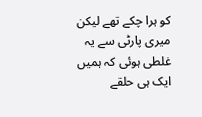کو ہرا چکے تھے لیکن میری پارٹی سے یہ غلطی ہوئی کہ ہمیں ایک ہی حلقے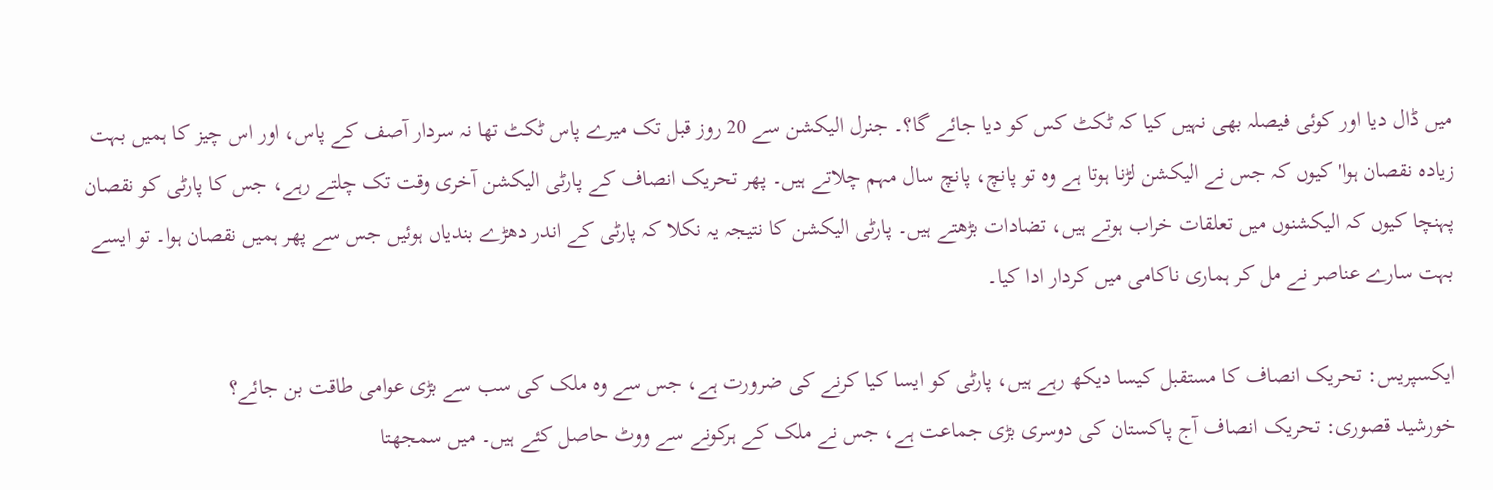میں ڈال دیا اور کوئی فیصلہ بھی نہیں کیا کہ ٹکٹ کس کو دیا جائے گا؟۔ جنرل الیکشن سے 20 روز قبل تک میرے پاس ٹکٹ تھا نہ سردار آصف کے پاس، اور اس چیز کا ہمیں بہت زیادہ نقصان ہوا' کیوں کہ جس نے الیکشن لڑنا ہوتا ہے وہ تو پانچ، پانچ سال مہم چلاتے ہیں۔ پھر تحریک انصاف کے پارٹی الیکشن آخری وقت تک چلتے رہے، جس کا پارٹی کو نقصان پہنچا کیوں کہ الیکشنوں میں تعلقات خراب ہوتے ہیں، تضادات بڑھتے ہیں۔ پارٹی الیکشن کا نتیجہ یہ نکلا کہ پارٹی کے اندر دھڑے بندیاں ہوئیں جس سے پھر ہمیں نقصان ہوا۔ تو ایسے بہت سارے عناصر نے مل کر ہماری ناکامی میں کردار ادا کیا۔

ایکسپریس: تحریک انصاف کا مستقبل کیسا دیکھ رہے ہیں، پارٹی کو ایسا کیا کرنے کی ضرورت ہے، جس سے وہ ملک کی سب سے بڑی عوامی طاقت بن جائے؟
خورشید قصوری: تحریک انصاف آج پاکستان کی دوسری بڑی جماعت ہے، جس نے ملک کے ہرکونے سے ووٹ حاصل کئے ہیں۔ میں سمجھتا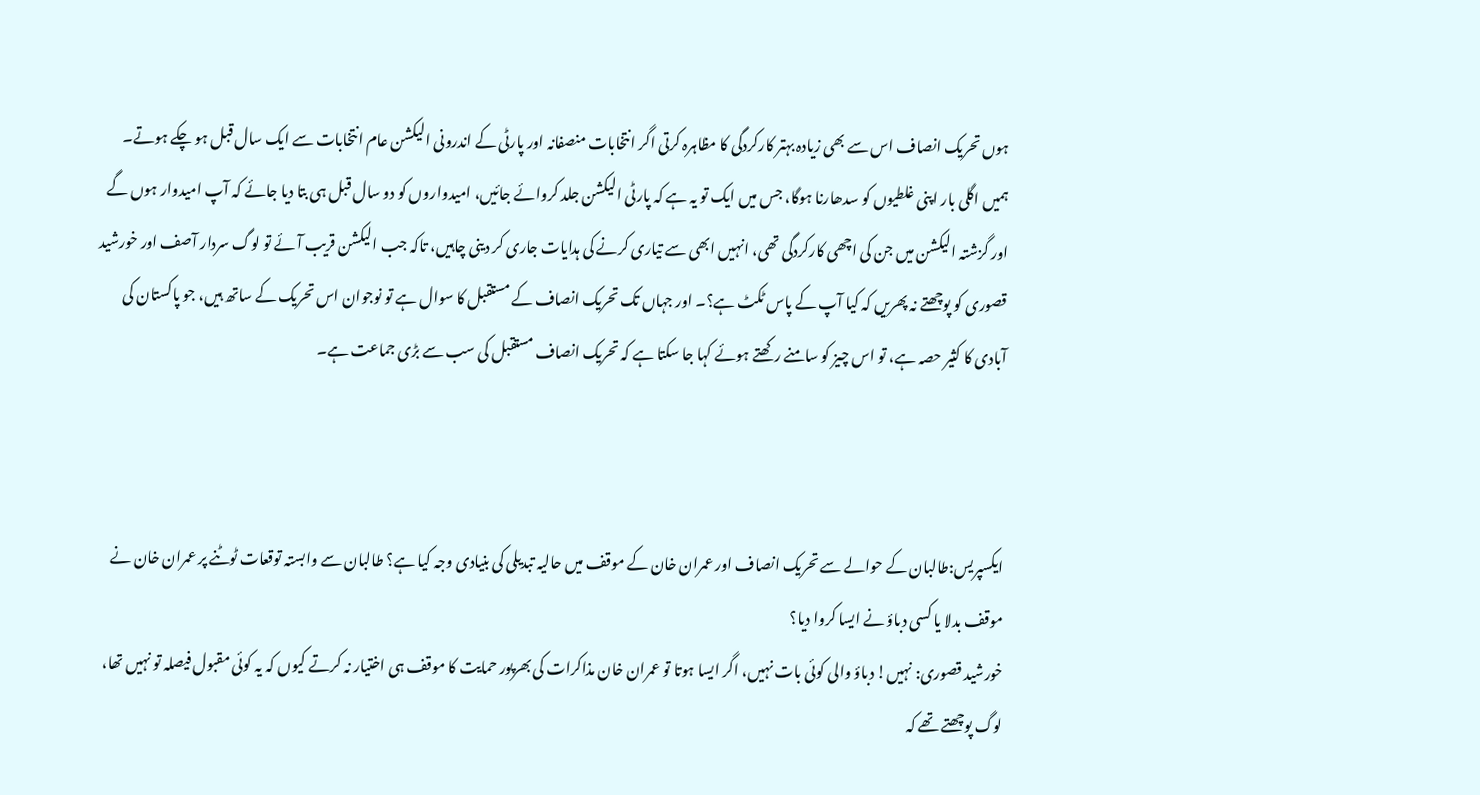ہوں تحریک انصاف اس سے بھی زیادہ بہتر کارکردگی کا مظاہرہ کرتی اگر انتخابات منصفانہ اور پارٹی کے اندرونی الیکشن عام انتخابات سے ایک سال قبل ہو چکے ہوتے۔ ہمیں اگلی بار اپنی غلطیوں کو سدھارنا ہوگا، جس میں ایک تو یہ ہے کہ پارٹی الیکشن جلد کروائے جائیں، امیدواروں کو دو سال قبل ہی بتا دیا جائے کہ آپ امیدوار ہوں گے اور گزشتہ الیکشن میں جن کی اچھی کارکردگی تھی، انہیں ابھی سے تیاری کرنے کی ہدایات جاری کر دینی چاہیں، تاکہ جب الیکشن قریب آئے تو لوگ سردار آصف اور خورشید قصوری کو پوچھتے نہ پھریں کہ کیا آپ کے پاس ٹکٹ ہے؟۔ اور جہاں تک تحریک انصاف کے مستقبل کا سوال ہے تو نوجوان اس تحریک کے ساتھ ہیں، جو پاکستان کی آبادی کا کثیر حصہ ہے، تو اس چیز کو سامنے رکھتے ہوئے کہا جا سکتا ہے کہ تحریک انصاف مستقبل کی سب سے بڑی جماعت ہے۔



ایکسپریس:طالبان کے حوالے سے تحریک انصاف اور عمران خان کے موقف میں حالیہ تبدیلی کی بنیادی وجہ کیا ہے؟ طالبان سے وابستہ توقعات ٹوٹنے پر عمران خان نے موقف بدلا یا کسی دباؤ نے ایسا کروا دیا؟
خورشید قصوری: نہیں! دباؤ والی کوئی بات نہیں، اگر ایسا ہوتا تو عمران خان مذاکرات کی بھرپور حمایت کا موقف ہی اختیار نہ کرتے کیوں کہ یہ کوئی مقبول فیصلہ تو نہیں تھا، لوگ پوچھتے تھے کہ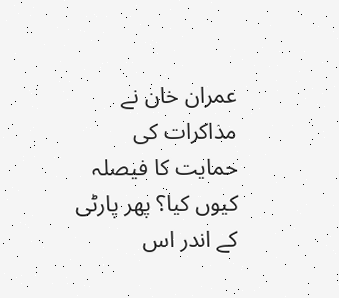عمران خان نے مذاکرات کی حمایت کا فیصلہ کیوں کیا؟ پھر پارٹی کے اندر اس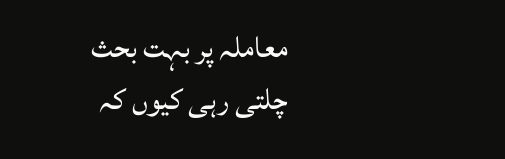معاملہ پر بہت بحث چلتی رہی کیوں کہ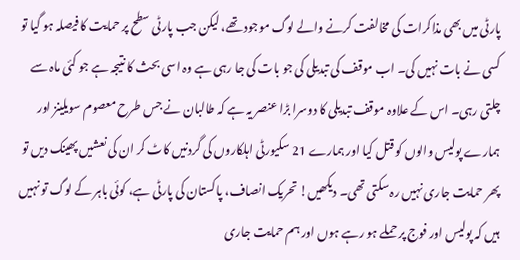پارٹی میں بھی مذاکرات کی مخالفت کرنے والے لوگ موجود تھے، لیکن جب پارٹی سطح پر حمایت کا فیصلہ ہو گیا تو کسی نے بات نہیں کی۔ اب موقف کی تبدیلی کی جو بات کی جا رہی ہے وہ اسی بحث کا نتیجہ ہے جو کئی ماہ سے چلتی رہی۔ اس کے علاوہ موقف تبدیلی کا دوسرا بڑا عنصر یہ ہے کہ طالبان نے جس طرح معصوم سویلینز اور ہمارے پولیس والوں کو قتل کیا اور ہمارے 21 سکیورٹی اہلکاروں کی گردنیں کاٹ کر ان کی نعشیں پھینک دیں تو پھر حمایت جاری نہیں رہ سکتی تھی۔ دیکھیں! تحریک انصاف، پاکستان کی پارٹی ہے، کوئی باہر کے لوگ تو نہیں ہیں کہ پولیس اور فوج پر حملے ہو رہے ہوں اور ہم حمایت جاری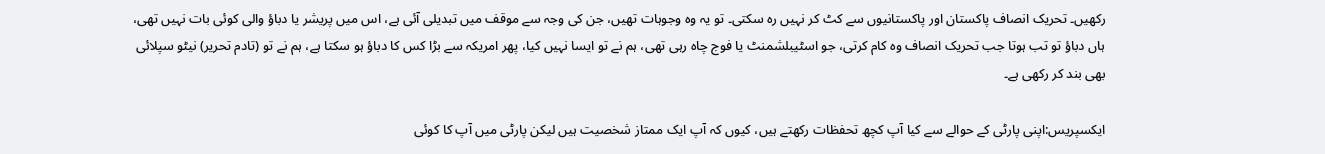رکھیں۔ تحریک انصاف پاکستان اور پاکستانیوں سے کٹ کر نہیں رہ سکتی۔ تو یہ وہ وجوہات تھیں، جن کی وجہ سے موقف میں تبدیلی آئی ہے، اس میں پریشر یا دباؤ والی کوئی بات نہیں تھی، ہاں دباؤ تو تب ہوتا جب تحریک انصاف وہ کام کرتی، جو اسٹیبلشمنٹ یا فوج چاہ رہی تھی، ہم نے تو ایسا نہیں کیا، پھر امریکہ سے بڑا کس کا دباؤ ہو سکتا ہے، ہم نے تو (تادم تحریر) نیٹو سپلائی بھی بند کر رکھی ہے۔

ایکسپریس:اپنی پارٹی کے حوالے سے کیا آپ کچھ تحفظات رکھتے ہیں، کیوں کہ آپ ایک ممتاز شخصیت ہیں لیکن پارٹی میں آپ کا کوئی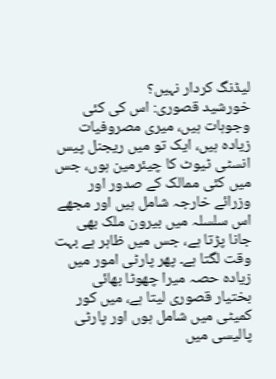لیڈنگ کردار نہیں؟
خورشید قصوری: اس کی کئی وجوہات ہیں، میری مصروفیات زیادہ ہیں، ایک تو میں ریجنل پیس انسٹی ٹیوٹ کا چیئرمین ہوں، جس میں کئی ممالک کے صدور اور وزرائے خارجہ شامل ہیں اور مجھے اس سلسلہ میں بیرون ملک بھی جانا پڑتا ہے، جس میں ظاہر ہے بہت وقت لگتا ہے۔ پھر پارٹی امور میں زیادہ حصہ میرا چھوٹا بھائی بختیار قصوری لیتا ہے، میں کور کمیٹی میں شامل ہوں اور پارٹی پالیسی میں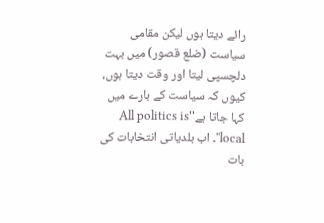رائے دیتا ہوں لیکن مقامی سیاست (ضلع قصور) میں بہت دلچسپی لیتا اور وقت دیتا ہوں، کیوں کہ سیاست کے بارے میں کہا جاتا ہے''All politics is local''۔ اب بلدیاتی انتخابات کی بات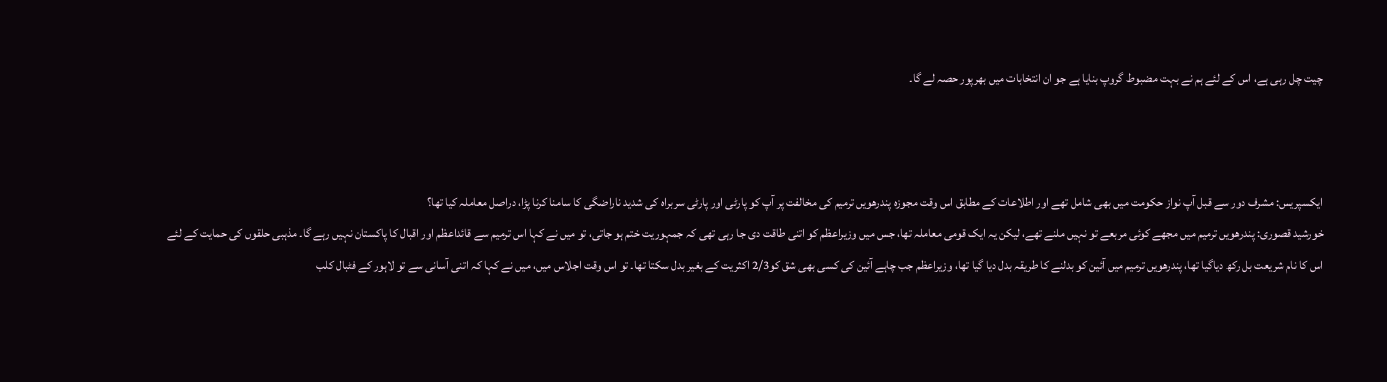چیت چل رہی ہے، اس کے لئے ہم نے بہت مضبوط گروپ بنایا ہے جو ان انتخابات میں بھرپور حصہ لے گا۔



ایکسپریس: مشرف دور سے قبل آپ نواز حکومت میں بھی شامل تھے اور اطلاعات کے مطابق اس وقت مجوزہ پندرھویں ترمیم کی مخالفت پر آپ کو پارٹی اور پارٹی سربراہ کی شدید ناراضگی کا سامنا کرنا پڑا، دراصل معاملہ کیا تھا؟
خورشید قصوری: پندرھویں ترمیم میں مجھے کوئی مربعے تو نہیں ملنے تھے، لیکن یہ ایک قومی معاملہ تھا، جس میں وزیراعظم کو اتنی طاقت دی جا رہی تھی کہ جمہوریت ختم ہو جاتی، تو میں نے کہا اس ترمیم سے قائداعظم اور اقبال کا پاکستان نہیں رہے گا۔ مذہبی حلقوں کی حمایت کے لئے اس کا نام شریعت بل رکھ دیاگیا تھا، پندرھویں ترمیم میں آئین کو بدلنے کا طریقہ بدل دیا گیا تھا، وزیراعظم جب چاہے آئین کی کسی بھی شق کو2/3 اکثریت کے بغیر بدل سکتا تھا۔ تو اس وقت اجلاس میں، میں نے کہا کہ اتنی آسانی سے تو لاہور کے فٹبال کلب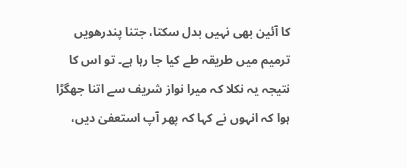کا آئین بھی نہیں بدل سکتا، جتنا پندرھویں ترمیم میں طریقہ طے کیا جا رہا ہے۔ تو اس کا نتیجہ یہ نکلا کہ میرا نواز شریف سے اتنا جھگڑا ہوا کہ انہوں نے کہا کہ پھر آپ استعفیٰ دیں،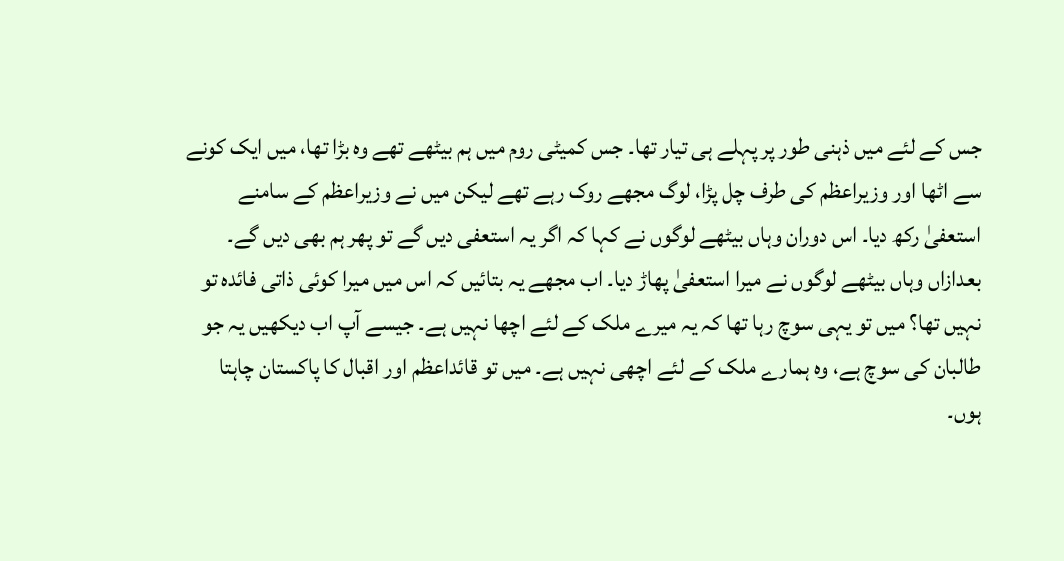جس کے لئے میں ذہنی طور پر پہلے ہی تیار تھا۔ جس کمیٹی روم میں ہم بیٹھے تھے وہ بڑا تھا، میں ایک کونے سے اٹھا اور وزیراعظم کی طرف چل پڑا، لوگ مجھے روک رہے تھے لیکن میں نے وزیراعظم کے سامنے استعفیٰ رکھ دیا۔ اس دوران وہاں بیٹھے لوگوں نے کہا کہ اگر یہ استعفی دیں گے تو پھر ہم بھی دیں گے۔ بعدازاں وہاں بیٹھے لوگوں نے میرا استعفیٰ پھاڑ دیا۔ اب مجھے یہ بتائیں کہ اس میں میرا کوئی ذاتی فائدہ تو نہیں تھا؟ میں تو یہی سوچ رہا تھا کہ یہ میرے ملک کے لئے اچھا نہیں ہے۔ جیسے آپ اب دیکھیں یہ جو طالبان کی سوچ ہے، وہ ہمارے ملک کے لئے اچھی نہیں ہے۔ میں تو قائداعظم اور اقبال کا پاکستان چاہتا ہوں۔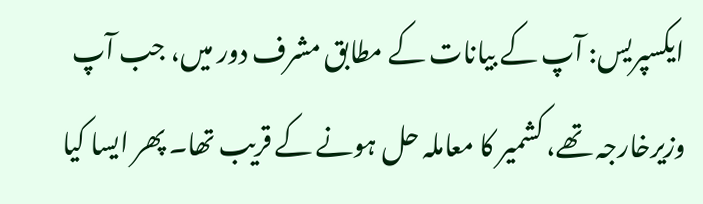ایکسپریس: آپ کے بیانات کے مطابق مشرف دور میں، جب آپ وزیرخارجہ تھے، کشمیر کا معاملہ حل ہونے کے قریب تھا۔ پھر ایسا کیا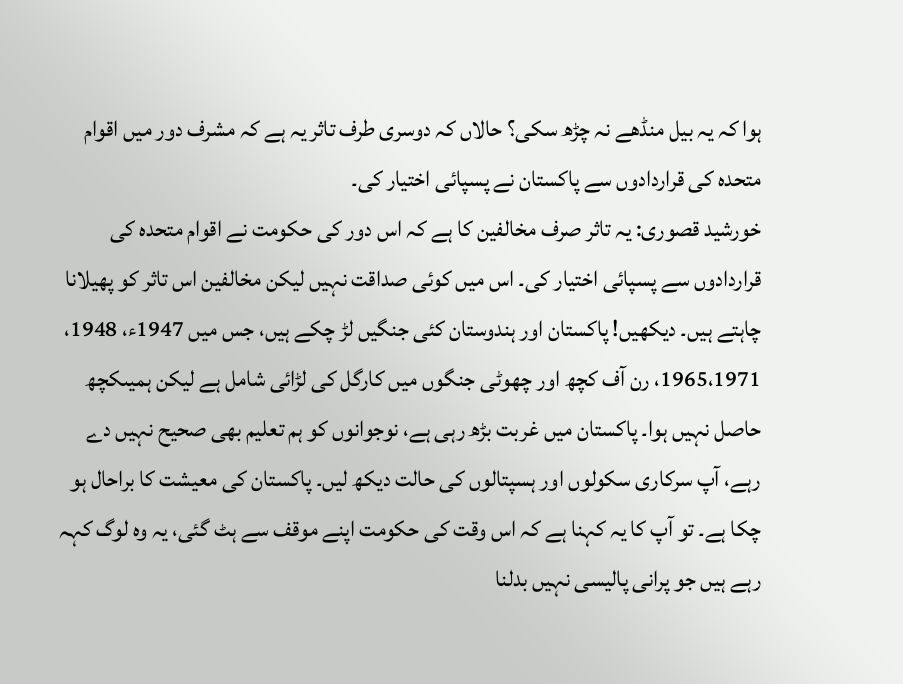ہوا کہ یہ بیل منڈھے نہ چڑھ سکی؟ حالاں کہ دوسری طرف تاثر یہ ہے کہ مشرف دور میں اقوام متحدہ کی قراردادوں سے پاکستان نے پسپائی اختیار کی۔
خورشید قصوری: یہ تاثر صرف مخالفین کا ہے کہ اس دور کی حکومت نے اقوام متحدہ کی قراردادوں سے پسپائی اختیار کی۔ اس میں کوئی صداقت نہیں لیکن مخالفین اس تاثر کو پھیلانا چاہتے ہیں۔ دیکھیں! پاکستان اور ہندوستان کئی جنگیں لڑ چکے ہیں، جس میں 1947ء، 1948، 1965،1971، رن آف کچھ اور چھوٹی جنگوں میں کارگل کی لڑائی شامل ہے لیکن ہمیںکچھ حاصل نہیں ہوا۔ پاکستان میں غربت بڑھ رہی ہے، نوجوانوں کو ہم تعلیم بھی صحیح نہیں دے رہے، آپ سرکاری سکولوں اور ہسپتالوں کی حالت دیکھ لیں۔ پاکستان کی معیشت کا براحال ہو چکا ہے۔ تو آپ کا یہ کہنا ہے کہ اس وقت کی حکومت اپنے موقف سے ہٹ گئی، یہ وہ لوگ کہہ رہے ہیں جو پرانی پالیسی نہیں بدلنا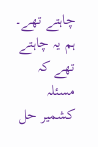چاہتے تھے۔ ہم یہ چاہتے تھے کہ مسئلہ کشمیر حل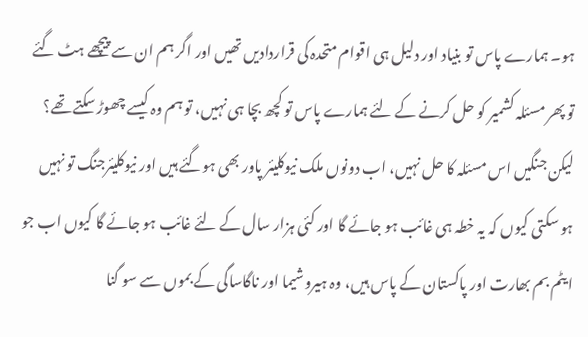ہو۔ ہمارے پاس تو بنیاد اور دلیل ہی اقوام متحدہ کی قراردادیں تھیں اور اگر ہم ان سے پیچھے ہٹ گئے تو پھر مسئلہ کشمیر کو حل کرنے کے لئے ہمارے پاس تو کچھ بچا ہی نہیں، تو ہم وہ کیسے چھوڑ سکتے تھے؟ لیکن جنگیں اس مسئلہ کا حل نہیں، اب دونوں ملک نیوکلیئر پاور بھی ہوگئے ہیں اور نیوکلیئرجنگ تو نہیں ہو سکتی کیوں کہ یہ خطہ ہی غائب ہو جائے گا اور کئی ہزار سال کے لئے غائب ہو جائے گا کیوں اب جو ایٹم بم بھارت اور پاکستان کے پاس ہیں، وہ ہیروشیما اور ناگاساگی کے بموں سے سو گنا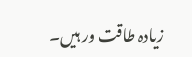زیادہ طاقت ور ہیں۔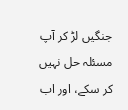جنگیں لڑ کر آپ مسئلہ حل نہیں کر سکے، اور اب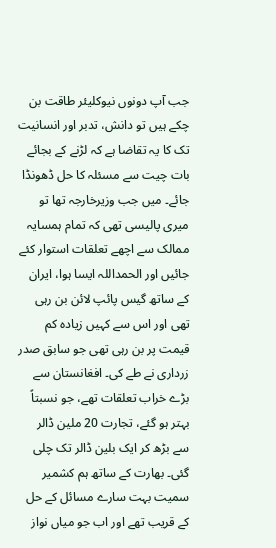جب آپ دونوں نیوکلیئر طاقت بن چکے ہیں تو دانش، تدبر اور انسانیت تک کا یہ تقاضا ہے کہ لڑنے کے بجائے بات چیت سے مسئلہ کا حل ڈھونڈا جائے۔ میں جب وزیرخارجہ تھا تو میری پالیسی تھی کہ تمام ہمسایہ ممالک سے اچھے تعلقات استوار کئے جائیں اور الحمداللہ ایسا ہوا، ایران کے ساتھ گیس پائپ لائن بن رہی تھی اور اس سے کہیں زیادہ کم قیمت پر بن رہی تھی جو سابق صدر زرداری نے طے کی۔ افغانستان سے بڑے خراب تعلقات تھے، جو نسبتاً بہتر ہو گئے، تجارت 20 ملین ڈالر سے بڑھ کر ایک بلین ڈالر تک چلی گئی۔ بھارت کے ساتھ ہم کشمیر سمیت بہت سارے مسائل کے حل کے قریب تھے اور اب جو میاں نواز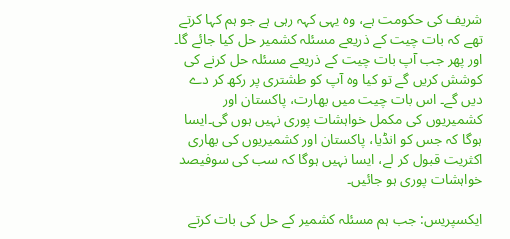شریف کی حکومت ہے، وہ یہی کہہ رہی ہے جو ہم کہا کرتے تھے کہ بات چیت کے ذریعے مسئلہ کشمیر حل کیا جائے گا۔ اور پھر جب آپ بات چیت کے ذریعے مسئلہ حل کرنے کی کوشش کریں گے تو کیا وہ آپ کو طشتری پر رکھ کر دے دیں گے۔ اس بات چیت میں بھارت، پاکستان اور کشمیریوں کی مکمل خواہشات پوری نہیں ہوں گی۔ایسا ہوگا کہ جس کو انڈیا، پاکستان اور کشمیریوں کی بھاری اکثریت قبول کر لے، ایسا نہیں ہوگا کہ سب کی سوفیصد خواہشات پوری ہو جائیں۔

ایکسپریس: جب ہم مسئلہ کشمیر کے حل کی بات کرتے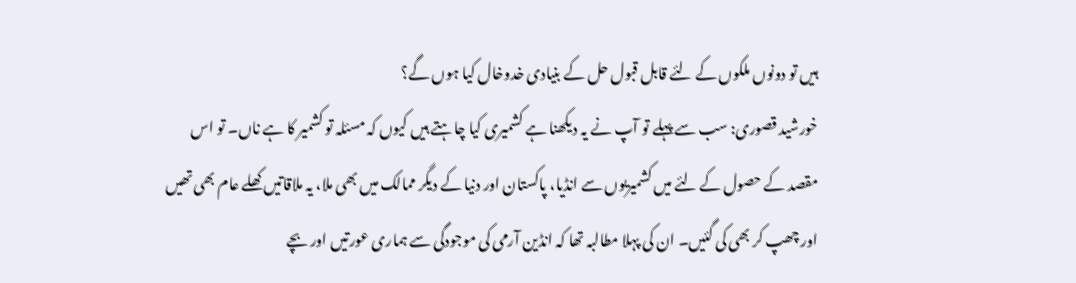ہیں تو دونوں ملکوں کے لئے قابل قبول حل کے بنیادی خدوخال کیا ہوں گے؟
خورشید قصوری: سب سے پہلے تو آپ نے یہ دیکھنا ہے کشمیری کیا چاہتے ہیں کیوں کہ مسئلہ تو کشمیر کا ہے ناں۔ تو اس مقصد کے حصول کے لئے میں کشمیریوں سے انڈیا، پاکستان اور دنیا کے دیگر ممالک میں بھی ملا، یہ ملاقاتیں کھلے عام بھی تھیں اور چھپ کر بھی کی گئیں۔ ان کی پہلا مطالبہ تھا کہ انڈین آرمی کی موجودگی سے ہماری عورتیں اور بچے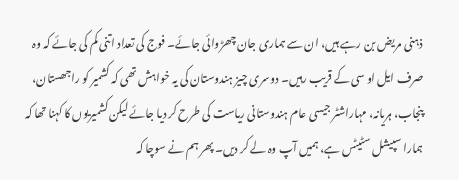ذہنی مریض بن رہے ہیں، ان سے ہماری جان چھڑوائی جائے۔ فوج کی تعداد اتنی کم کی جائے کہ وہ صرف ایل او سی کے قریب رہیں۔ دوسری چیز ہندوستان کی یہ خواہش تھی کہ کشمیر کو راجھستان، پنجاب، ہریانہ، مہاراشٹر جیسی عام ہندوستانی ریاست کی طرح کر دیا جائے لیکن کشمیریوں کا کہنا تھا کہ ہمارا سپیشل سٹیٹس ہے، ہمیں آپ وہ لے کر دیں۔ پھر ہم نے سوچا کہ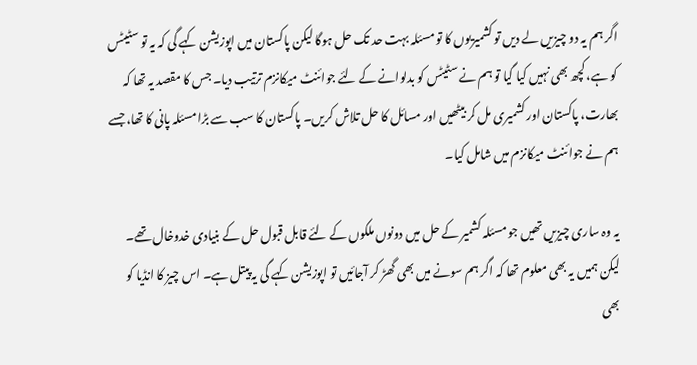اگر ہم یہ دو چیزیں لے دیں تو کشمیریوں کا تو مسئلہ بہت حد تک حل ہوگا لیکن پاکستان میں اپوزیشن کہے گی کہ یہ تو سٹیٹس کو ہے، کچھ بھی نہیں کیا گیا تو ہم نے سٹیٹس کو بدلوانے کے لئے جوائنٹ میکانزم ترتیب دیا۔ جس کا مقصد یہ تھا کہ بھارت، پاکستان اور کشمیری مل کر بیٹھیں اور مسائل کا حل تلاش کریں۔ پاکستان کا سب سے بڑا مسئلہ پانی کا تھا، جسے ہم نے جوائنٹ میکانزم میں شامل کیا۔

یہ وہ ساری چیزیں تھیں جو مسئلہ کشمیر کے حل میں دونوں ملکوں کے لئے قابل قبول حل کے بنیادی خدوخال تھے۔ لیکن ہمیں یہ بھی معلوم تھا کہ اگر ہم سونے میں بھی گھڑ کر آجائیں تو اپوزیشن کہے گی یہ پیتل ہے۔ اس چیز کا انڈیا کو بھی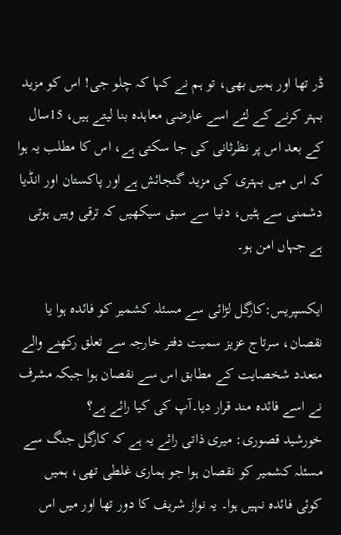ڈر تھا اور ہمیں بھی، تو ہم نے کہا کہ چلو جی! اس کو مزید بہتر کرنے کے لئے اسے عارضی معاہدہ بنا لیتے ہیں، 15سال کے بعد اس پر نظرثانی کی جا سکتی ہے، اس کا مطلب یہ ہوا کہ اس میں بہتری کی مزید گنجائش ہے اور پاکستان اور انڈیا دشمنی سے ہٹیں، دنیا سے سبق سیکھیں کہ ترقی وہیں ہوتی ہے جہاں امن ہو۔

ایکسپریس:کارگل لڑائی سے مسئلہ کشمیر کو فائدہ ہوا یا نقصان، سرتاج عزیز سمیت دفتر خارجہ سے تعلق رکھنے والے متعدد شخصایت کے مطابق اس سے نقصان ہوا جبکہ مشرف نے اسے فائدہ مند قرار دیا۔آپ کی کیا رائے ہے؟
خورشید قصوری: میری ذاتی رائے یہ ہے کہ کارگل جنگ سے مسئلہ کشمیر کو نقصان ہوا جو ہماری غلطی تھی، ہمیں کوئی فائدہ نہیں ہوا۔ یہ نواز شریف کا دور تھا اور میں اس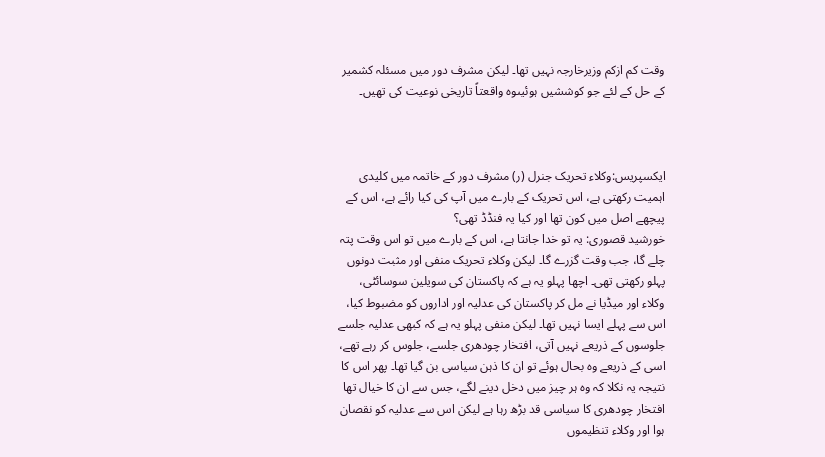وقت کم ازکم وزیرخارجہ نہیں تھا۔ لیکن مشرف دور میں مسئلہ کشمیر کے حل کے لئے جو کوششیں ہوئیںوہ واقعتاً تاریخی نوعیت کی تھیں۔



ایکسپریس:وکلاء تحریک جنرل (ر) مشرف دور کے خاتمہ میں کلیدی اہمیت رکھتی ہے، اس تحریک کے بارے میں آپ کی کیا رائے ہے، اس کے پیچھے اصل میں کون تھا اور کیا یہ فنڈڈ تھی؟
خورشید قصوری: یہ تو خدا جانتا ہے، اس کے بارے میں تو اس وقت پتہ چلے گا، جب وقت گزرے گا۔ لیکن وکلاء تحریک منفی اور مثبت دونوں پہلو رکھتی تھی۔ اچھا پہلو یہ ہے کہ پاکستان کی سویلین سوسائٹی، وکلاء اور میڈیا نے مل کر پاکستان کی عدلیہ اور اداروں کو مضبوط کیا، اس سے پہلے ایسا نہیں تھا۔ لیکن منفی پہلو یہ ہے کہ کبھی عدلیہ جلسے جلوسوں کے ذریعے نہیں آتی، افتخار چودھری جلسے، جلوس کر رہے تھے، اسی کے ذریعے وہ بحال ہوئے تو ان کا ذہن سیاسی بن گیا تھا۔ پھر اس کا نتیجہ یہ نکلا کہ وہ ہر چیز میں دخل دینے لگے، جس سے ان کا خیال تھا افتخار چودھری کا سیاسی قد بڑھ رہا ہے لیکن اس سے عدلیہ کو نقصان ہوا اور وکلاء تنظیموں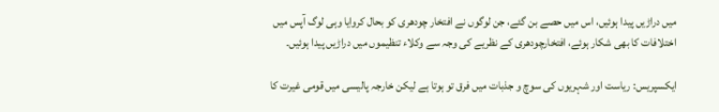میں دراڑیں پیدا ہوئیں، اس میں حصے بن گئے، جن لوگوں نے افتخار چودھری کو بحال کروایا وہی لوگ آپس میں اختلافات کا بھی شکار ہوئے، افتخارچودھری کے نظریے کی وجہ سے وکلاء تنظیموں میں دراڑیں پیدا ہوئیں۔

ایکسپریس: ریاست اور شہریوں کی سوچ و جذبات میں فرق تو ہوتا ہے لیکن خارجہ پالیسی میں قومی غیرت کا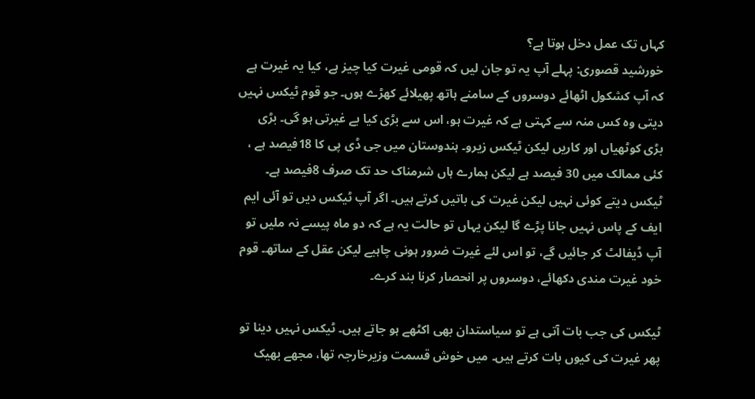کہاں تک عمل دخل ہوتا ہے؟
خورشید قصوری: پہلے آپ یہ تو جان لیں کہ قومی غیرت کیا چیز ہے، کیا یہ غیرت ہے کہ آپ کشکول اٹھائے دوسروں کے سامنے ہاتھ پھیلائے کھڑے ہوں۔ جو قوم ٹیکس نہیں دیتی وہ کس منہ سے کہتی ہے کہ غیرت ہو، اس سے بڑی کیا بے غیرتی ہو گی۔ بڑی بڑی کوٹھیاں اور کاریں لیکن ٹیکس زیرو۔ ہندوستان میں جی ڈی پی کا 18فیصد ہے ، کئی ممالک میں 30 فیصد ہے لیکن ہمارے ہاں شرمناک حد تک صرف 8فیصد ہے۔ ٹیکس دیتے کوئی نہیں لیکن غیرت کی باتیں کرتے ہیں۔ اگر آپ ٹیکس دیں تو آئی ایم ایف کے پاس نہیں جانا پڑے گا لیکن یہاں تو حالت یہ ہے کہ دو ماہ پیسے نہ ملیں تو آپ ڈیفالٹ کر جائیں گے، تو اس لئے غیرت ضرور ہونی چاہیے لیکن عقل کے ساتھ۔ قوم خود غیرت مندی دکھائے، دوسروں پر انحصار کرنا بند کرے۔

ٹیکس کی جب بات آتی ہے تو سیاستدان بھی اکٹھے ہو جاتے ہیں۔ ٹیکس نہیں دینا تو پھر غیرت کی کیوں بات کرتے ہیں۔ میں خوش قسمت وزیرخارجہ تھا، مجھے بھیک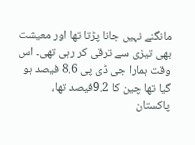مانگنے نہیں جانا پڑتا تھا اور معیشت بھی تیزی سے ترقی کر رہی تھی۔ اس وقت ہمارا جی ڈی پی 8.6 فیصد ہو گیا تھا چین کا 9.2فیصد تھا، پاکستان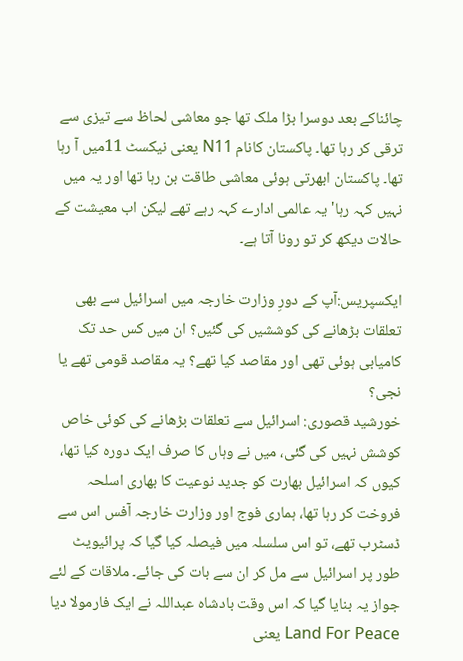چائناکے بعد دوسرا بڑا ملک تھا جو معاشی لحاظ سے تیزی سے ترقی کر رہا تھا۔ پاکستان کانام N11 یعنی نیکسٹ 11میں آ رہا تھا۔ پاکستان ابھرتی ہوئی معاشی طاقت بن رہا تھا اور یہ میں نہیں کہہ رہا' یہ عالمی ادارے کہہ رہے تھے لیکن اب معیشت کے حالات دیکھ کر تو رونا آتا ہے۔

ایکسپریس:آپ کے دورِ وزارت خارجہ میں اسرائیل سے بھی تعلقات بڑھانے کی کوششیں کی گئیں؟ ان میں کس حد تک کامیابی ہوئی تھی اور مقاصد کیا تھے؟ یہ مقاصد قومی تھے یا نجی؟
خورشید قصوری: اسرائیل سے تعلقات بڑھانے کی کوئی خاص کوشش نہیں کی گئی، میں نے وہاں کا صرف ایک دورہ کیا تھا، کیوں کہ اسرائیل بھارت کو جدید نوعیت کا بھاری اسلحہ فروخت کر رہا تھا، ہماری فوج اور وزارت خارجہ آفس اس سے ڈسٹرب تھے، تو اس سلسلہ میں فیصلہ کیا گیا کہ پرائیویٹ طور پر اسرائیل سے مل کر ان سے بات کی جائے۔ ملاقات کے لئے جواز یہ بنایا گیا کہ اس وقت بادشاہ عبداللہ نے ایک فارمولا دیا Land For Peace یعنی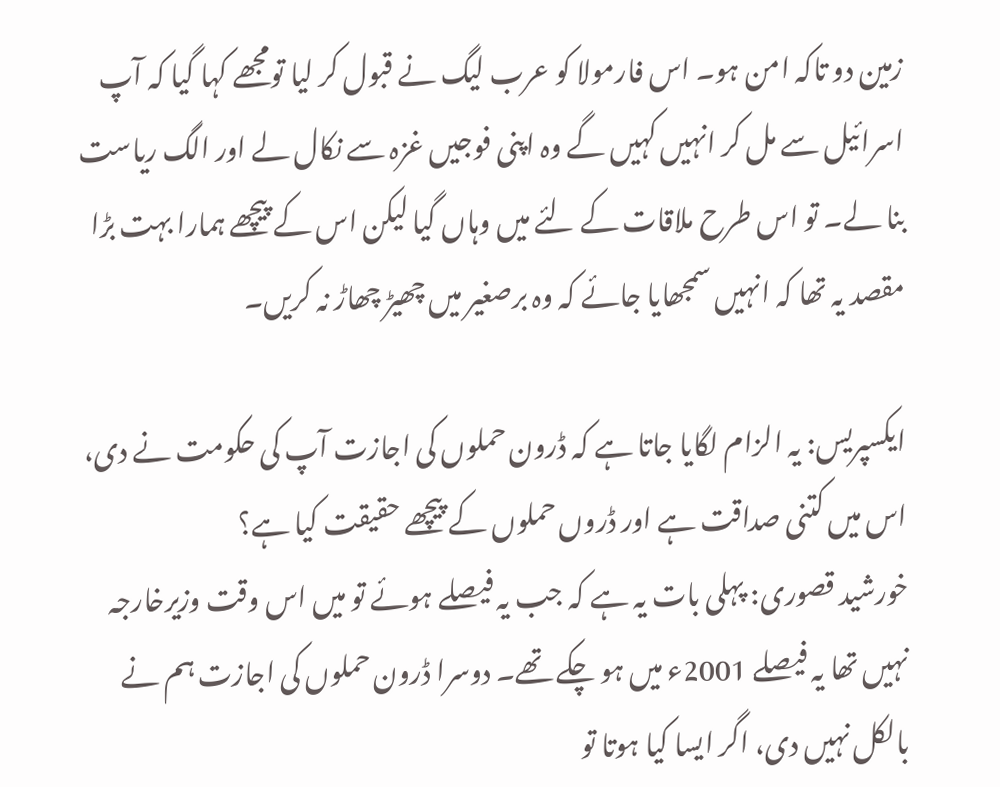زمین دو تاکہ امن ہو۔ اس فارمولا کو عرب لیگ نے قبول کر لیا تومجھے کہا گیا کہ آپ اسرائیل سے مل کر انہیں کہیں گے وہ اپنی فوجیں غزہ سے نکال لے اور الگ ریاست بنا لے۔ تو اس طرح ملاقات کے لئے میں وہاں گیا لیکن اس کے پیچھے ہمارا بہت بڑا مقصد یہ تھا کہ انہیں سمجھایا جائے کہ وہ برصغیر میں چھیڑ چھاڑ نہ کریں۔

ایکسپریس: یہ الزام لگایا جاتا ہے کہ ڈرون حملوں کی اجازت آپ کی حکومت نے دی، اس میں کتنی صداقت ہے اور ڈروں حملوں کے پیچھے حقیقت کیا ہے؟
خورشید قصوری: پہلی بات یہ ہے کہ جب یہ فیصلے ہوئے تو میں اس وقت وزیرخارجہ نہیں تھا یہ فیصلے 2001ء میں ہو چکے تھے۔ دوسرا ڈرون حملوں کی اجازت ہم نے بالکل نہیں دی، اگر ایسا کیا ہوتا تو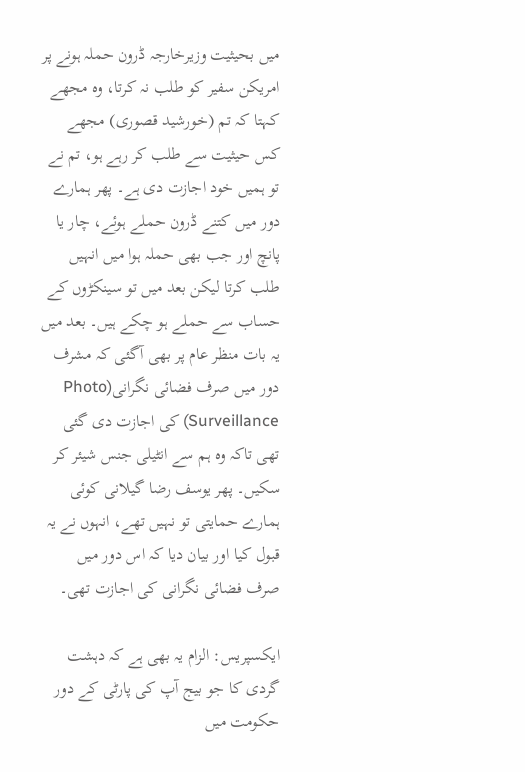میں بحیثیت وزیرخارجہ ڈرون حملہ ہونے پر امریکن سفیر کو طلب نہ کرتا، وہ مجھے کہتا کہ تم (خورشید قصوری) مجھے کس حیثیت سے طلب کر رہے ہو، تم نے تو ہمیں خود اجازت دی ہے۔ پھر ہمارے دور میں کتنے ڈرون حملے ہوئے، چار یا پانچ اور جب بھی حملہ ہوا میں انہیں طلب کرتا لیکن بعد میں تو سینکڑوں کے حساب سے حملے ہو چکے ہیں۔ بعد میں یہ بات منظر عام پر بھی آگئی کہ مشرف دور میں صرف فضائی نگرانی(Photo Surveillance) کی اجازت دی گئی تھی تاکہ وہ ہم سے انٹیلی جنس شیئر کر سکیں۔ پھر یوسف رضا گیلانی کوئی ہمارے حمایتی تو نہیں تھے، انہوں نے یہ قبول کیا اور بیان دیا کہ اس دور میں صرف فضائی نگرانی کی اجازت تھی۔

ایکسپریس: الزام یہ بھی ہے کہ دہشت گردی کا جو بیج آپ کی پارٹی کے دور حکومت میں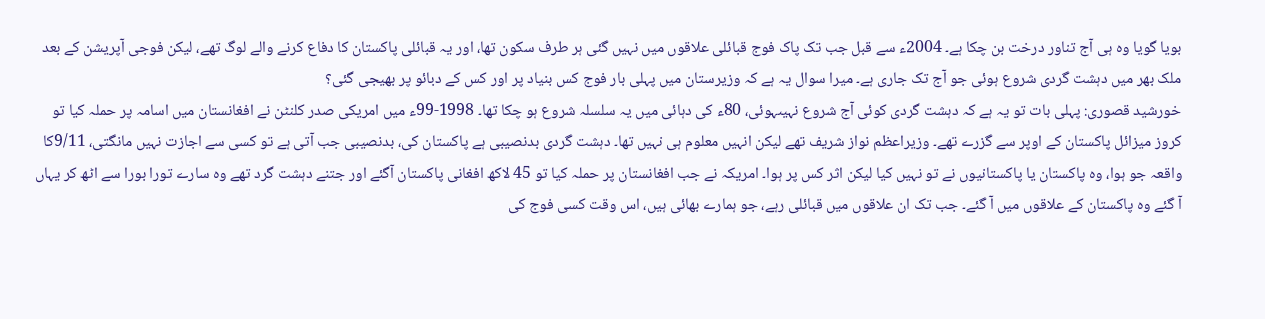بویا گویا وہ ہی آج تناور درخت بن چکا ہے۔ 2004ء سے قبل جب تک پاک فوج قبائلی علاقوں میں نہیں گئی ہر طرف سکون تھا، اور یہ قبائلی پاکستان کا دفاع کرنے والے لوگ تھے، لیکن فوجی آپریشن کے بعد ملک بھر میں دہشت گردی شروع ہوئی جو آج تک جاری ہے۔ میرا سوال یہ ہے کہ وزیرستان میں پہلی بار فوج کس بنیاد پر اور کس کے دبائو پر بھیجی گئی؟
خورشید قصوری: پہلی بات تو یہ ہے کہ دہشت گردی کوئی آج شروع نہیںہوئی، 80ء کی دہائی میں یہ سلسلہ شروع ہو چکا تھا۔ 1998-99ء میں امریکی صدر کلنٹن نے افغانستان میں اسامہ پر حملہ کیا تو کروز میزائل پاکستان کے اوپر سے گزرے تھے۔ وزیراعظم نواز شریف تھے لیکن انہیں معلوم ہی نہیں تھا۔ دہشت گردی بدنصیبی ہے پاکستان کی، بدنصیبی جب آتی ہے تو کسی سے اجازت نہیں مانگتی، 9/11کا واقعہ جو ہوا، وہ پاکستان یا پاکستانیوں نے تو نہیں کیا لیکن اثر کس پر ہوا۔ امریکہ نے جب افغانستان پر حملہ کیا تو 45 لاکھ افغانی پاکستان آگئے اور جتنے دہشت گرد تھے وہ سارے تورا بورا سے اٹھ کر یہاں آ گئے وہ پاکستان کے علاقوں میں آ گئے۔ جب تک ان علاقوں میں قبائلی رہے، جو ہمارے بھائی ہیں، اس وقت کسی فوج کی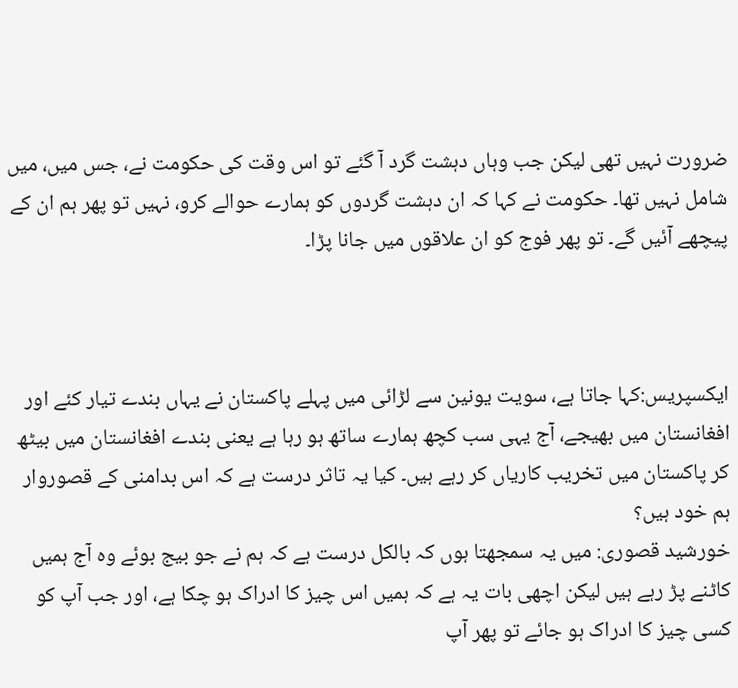ضرورت نہیں تھی لیکن جب وہاں دہشت گرد آ گئے تو اس وقت کی حکومت نے، جس میں، میں شامل نہیں تھا۔ حکومت نے کہا کہ ان دہشت گردوں کو ہمارے حوالے کرو، نہیں تو پھر ہم ان کے پیچھے آئیں گے۔ تو پھر فوج کو ان علاقوں میں جانا پڑا۔



ایکسپریس:کہا جاتا ہے، سویت یونین سے لڑائی میں پہلے پاکستان نے یہاں بندے تیار کئے اور افغانستان میں بھیجے، آج یہی سب کچھ ہمارے ساتھ ہو رہا ہے یعنی بندے افغانستان میں بیٹھ کر پاکستان میں تخریب کاریاں کر رہے ہیں۔ کیا یہ تاثر درست ہے کہ اس بدامنی کے قصوروار ہم خود ہیں؟
خورشید قصوری: میں یہ سمجھتا ہوں کہ بالکل درست ہے کہ ہم نے جو بیج بوئے وہ آج ہمیں کاٹنے پڑ رہے ہیں لیکن اچھی بات یہ ہے کہ ہمیں اس چیز کا ادراک ہو چکا ہے، اور جب آپ کو کسی چیز کا ادراک ہو جائے تو پھر آپ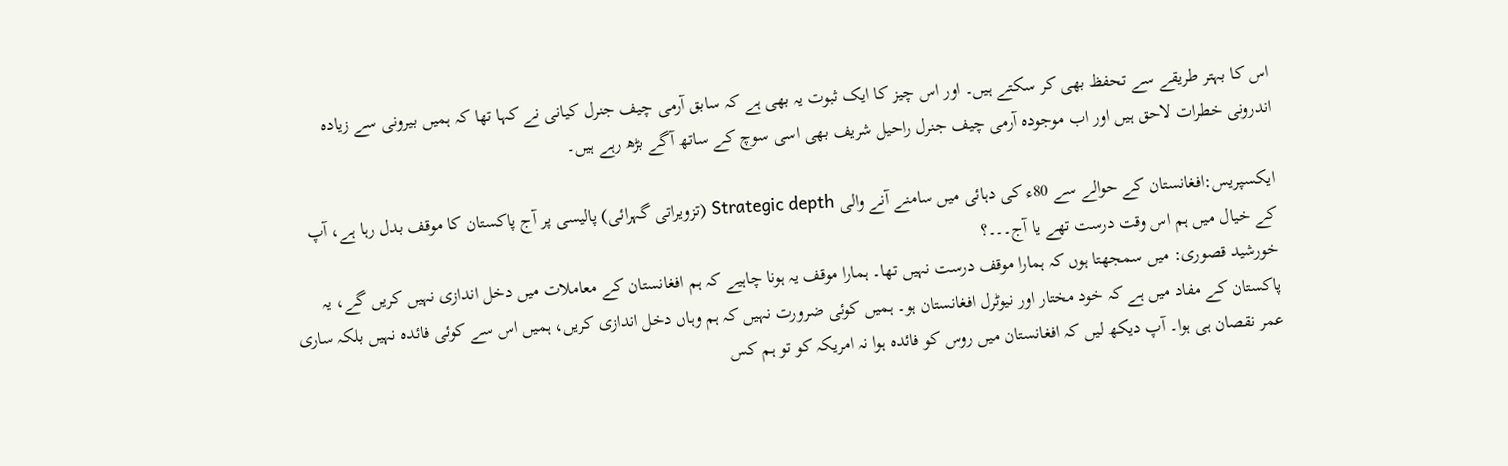اس کا بہتر طریقے سے تحفظ بھی کر سکتے ہیں۔ اور اس چیز کا ایک ثبوت یہ بھی ہے کہ سابق آرمی چیف جنرل کیانی نے کہا تھا کہ ہمیں بیرونی سے زیادہ اندرونی خطرات لاحق ہیں اور اب موجودہ آرمی چیف جنرل راحیل شریف بھی اسی سوچ کے ساتھ آگے بڑھ رہے ہیں۔

ایکسپریس:افغانستان کے حوالے سے 80ء کی دہائی میں سامنے آنے والی Strategic depth (تزویراتی گہرائی) پالیسی پر آج پاکستان کا موقف بدل رہا ہے، آپ کے خیال میں ہم اس وقت درست تھے یا آج۔۔۔؟
خورشید قصوری: میں سمجھتا ہوں کہ ہمارا موقف درست نہیں تھا۔ ہمارا موقف یہ ہونا چاہیے کہ ہم افغانستان کے معاملات میں دخل اندازی نہیں کریں گے، یہ پاکستان کے مفاد میں ہے کہ خود مختار اور نیوٹرل افغانستان ہو۔ ہمیں کوئی ضرورت نہیں کہ ہم وہاں دخل اندازی کریں، ہمیں اس سے کوئی فائدہ نہیں بلکہ ساری عمر نقصان ہی ہوا۔ آپ دیکھ لیں کہ افغانستان میں روس کو فائدہ ہوا نہ امریکہ کو تو ہم کس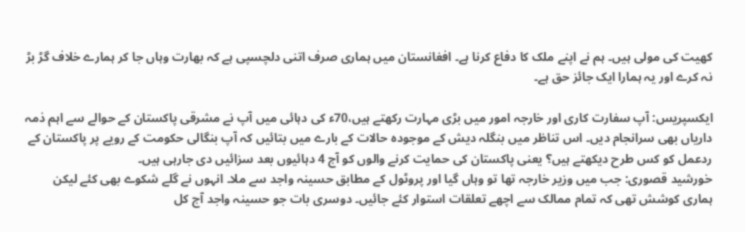کھیت کی مولی ہیں۔ ہم نے اپنے ملک کا دفاع کرنا ہے۔ افغانستان میں ہماری صرف اتنی دلچسپی ہے کہ بھارت وہاں جا کر ہمارے خلاف گڑ بڑ نہ کرے اور یہ ہمارا ایک جائز حق ہے۔

ایکسپریس: آپ سفارت کاری اور خارجہ امور میں بڑی مہارت رکھتے ہیں،70ء کی دہائی میں آپ نے مشرقی پاکستان کے حوالے سے اہم ذمہ داریاں بھی سرانجام دیں۔ اس تناظر میں بنگلہ دیش کے موجودہ حالات کے بارے میں بتائیں کہ آپ بنگالی حکومت کے رویے پر پاکستان کے ردعمل کو کس طرح دیکھتے ہیں؟ یعنی پاکستان کی حمایت کرنے والوں کو آج 4 دہائیوں بعد سزائیں دی جارہی ہیں۔
خورشید قصوری: جب میں وزیر خارجہ تھا تو وہاں گیا اور پروٹول کے مطابق حسینہ واجد سے ملا۔ انہوں نے گلے شکوے بھی کئے لیکن ہماری کوشش تھی کہ تمام ممالک سے اچھے تعلقات استوار کئے جائیں۔ دوسری بات جو حسینہ واجد آج کل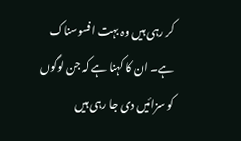کر رہی ہیں وہ بہت افسوسناک ہے۔ ان کا کہنا ہے کہ جن لوگوں کو سزائیں دی جا رہی ہیں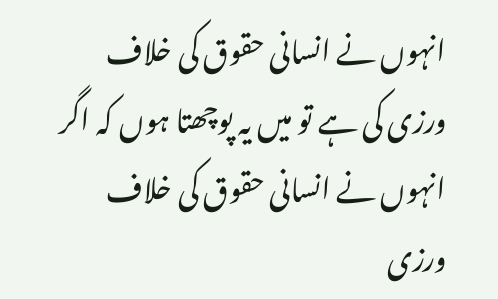انہوں نے انسانی حقوق کی خلاف ورزی کی ہے تو میں یہ پوچھتا ہوں کہ اگر انہوں نے انسانی حقوق کی خلاف ورزی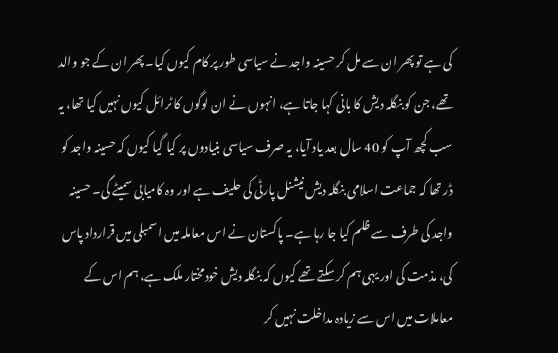کی ہے تو پھر ان سے مل کر حسینہ واجد نے سیاسی طور پر کام کیوں کیا۔ پھر ان کے جو والد تھے، جن کو بنگلہ دیش کا بانی کہا جاتا ہے، انہوں نے ان لوگوں کا ٹرائل کیوں نہیں کیا تھا، یہ سب کچھ آپ کو 40 سال بعد یاد آیا، یہ صرف سیاسی بنیادوں پر کیا گیا کیوں کہ حسینہ واجد کو ڈر تھا کہ جماعت اسلامی بنگلہ دیش نیشنل پارٹی کی حلیف ہے اور وہ کامیابی سمیٹے گی۔ حسینہ واجد کی طرف سے ظلم کیا جا رہا ہے۔ پاکستان نے اس معاملہ میں اسمبلی میں قرارداد پاس کی، مذمت کی اور یہی ہم کر سکتے تھے کیوں کہ بنگلہ دیش خودمختار ملک ہے، ہم اس کے معاملات میں اس سے زیادہ مداخلت نہیں کر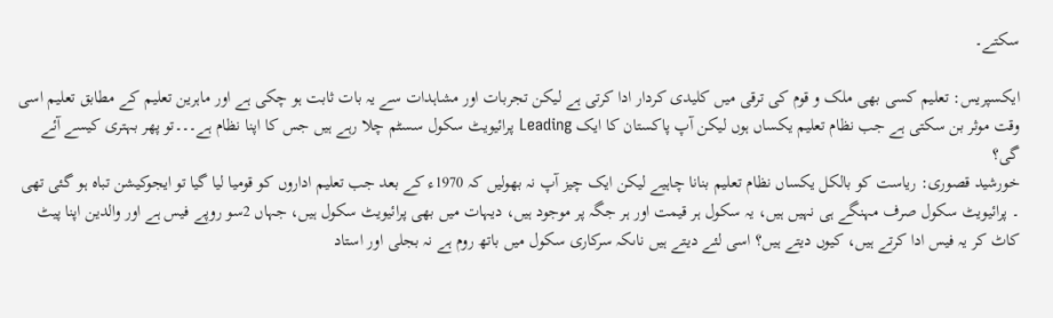سکتے۔

ایکسپریس: تعلیم کسی بھی ملک و قوم کی ترقی میں کلیدی کردار ادا کرتی ہے لیکن تجربات اور مشاہدات سے یہ بات ثابت ہو چکی ہے اور ماہرین تعلیم کے مطابق تعلیم اسی وقت موثر بن سکتی ہے جب نظام تعلیم یکساں ہوں لیکن آپ پاکستان کا ایک Leading پرائیویٹ سکول سسٹم چلا رہے ہیں جس کا اپنا نظام ہے۔۔۔تو پھر بہتری کیسے آئے گی؟
خورشید قصوری: ریاست کو بالکل یکساں نظام تعلیم بنانا چاہیے لیکن ایک چیز آپ نہ بھولیں کہ 1970ء کے بعد جب تعلیم اداروں کو قومیا لیا گیا تو ایجوکیشن تباہ ہو گئی تھی ۔ پرائیویٹ سکول صرف مہنگے ہی نہیں ہیں، یہ سکول ہر قیمت اور ہر جگہ پر موجود ہیں، دیہات میں بھی پرائیویٹ سکول ہیں، جہاں 2سو روپے فیس ہے اور والدین اپنا پیٹ کاٹ کر یہ فیس ادا کرتے ہیں، کیوں دیتے ہیں؟ اسی لئے دیتے ہیں ناںکہ سرکاری سکول میں باتھ روم ہے نہ بجلی اور استاد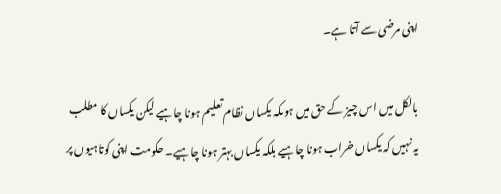اپنی مرضی سے آتا ہے۔

بالکل میں اس چیز کے حق میں ہوںکہ یکساں نظام تعلیم ہونا چاہیے لیکن یکساں کا مطلب یہ نہیں کہ یکساں خراب ہونا چاہیے بلکہ یکساں بہتر ہونا چاہیے۔ حکومت اپنی کوتاہیوں پر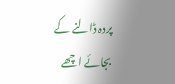پردہ ڈالنے کے بجائے اچھے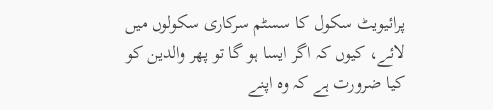پرائیویٹ سکول کا سسٹم سرکاری سکولوں میں لائے، کیوں کہ اگر ایسا ہو گا تو پھر والدین کو کیا ضرورت ہے کہ وہ اپنے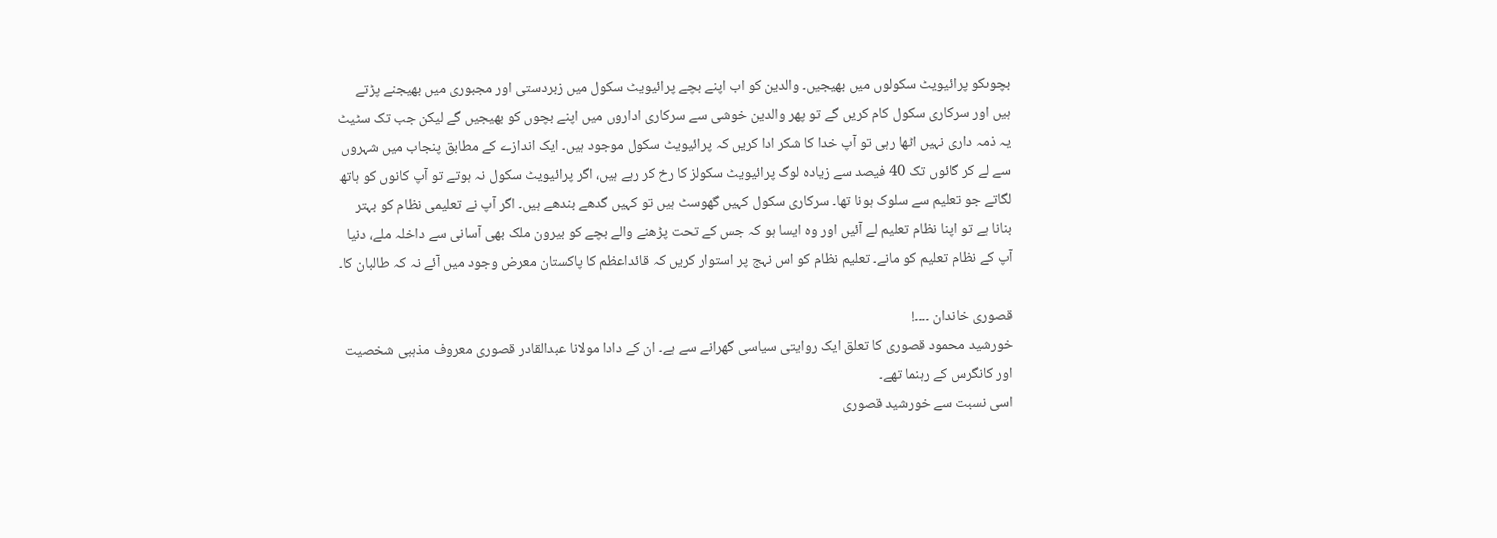بچوںکو پرائیویٹ سکولوں میں بھیجیں۔ والدین کو اب اپنے بچے پرائیویٹ سکول میں زبردستی اور مجبوری میں بھیجنے پڑتے ہیں اور سرکاری سکول کام کریں گے تو پھر والدین خوشی سے سرکاری اداروں میں اپنے بچوں کو بھیجیں گے لیکن جب تک سٹیٹ یہ ذمہ داری نہیں اٹھا رہی تو آپ خدا کا شکر ادا کریں کہ پرائیویٹ سکول موجود ہیں۔ ایک اندازے کے مطابق پنجاب میں شہروں سے لے کر گائوں تک 40 فیصد سے زیادہ لوگ پرائیویٹ سکولز کا رخ کر رہے ہیں، اگر پرائیویٹ سکول نہ ہوتے تو آپ کانوں کو ہاتھ لگاتے جو تعلیم سے سلوک ہونا تھا۔ سرکاری سکول کہیں گھوسٹ ہیں تو کہیں گدھے بندھے ہیں۔ اگر آپ نے تعلیمی نظام کو بہتر بنانا ہے تو اپنا نظام تعلیم لے آئیں اور وہ ایسا ہو کہ جس کے تحت پڑھنے والے بچے کو بیرون ملک بھی آسانی سے داخلہ ملے، دنیا آپ کے نظام تعلیم کو مانے۔ تعلیم نظام کو اس نہج پر استوار کریں کہ قائداعظم کا پاکستان معرض وجود میں آئے نہ کہ طالبان کا۔

قصوری خاندان ۔۔۔۔!
خورشید محمود قصوری کا تعلق ایک روایتی سیاسی گھرانے سے ہے۔ ان کے دادا مولانا عبدالقادر قصوری معروف مذہبی شخصیت اور کانگرس کے رہنما تھے۔
اسی نسبت سے خورشید قصوری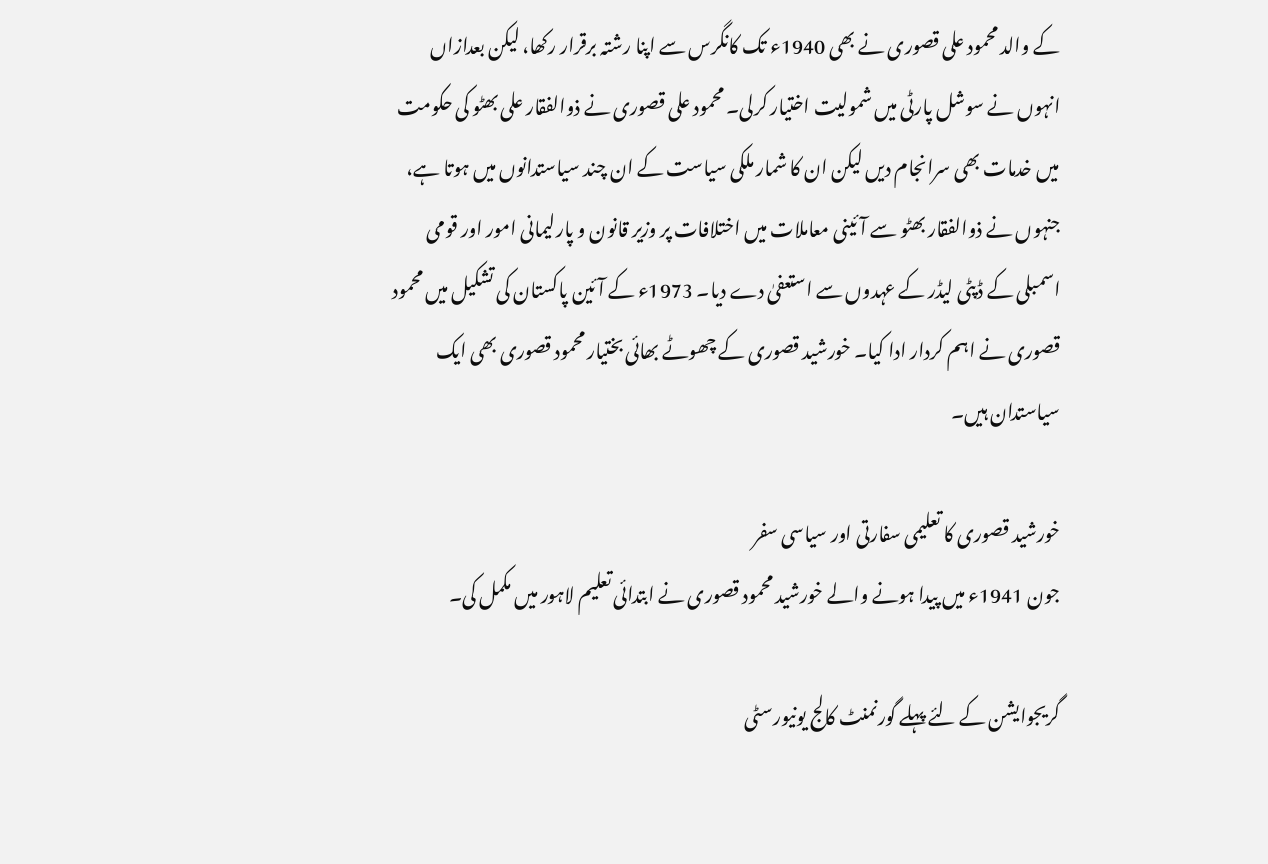کے والد محمود علی قصوری نے بھی 1940ء تک کانگرس سے اپنا رشتہ برقرار رکھا، لیکن بعدازاں انہوں نے سوشل پارٹی میں شمولیت اختیار کرلی۔ محمود علی قصوری نے ذوالفقار علی بھٹو کی حکومت میں خدمات بھی سرانجام دیں لیکن ان کا شمار ملکی سیاست کے ان چند سیاستدانوں میں ہوتا ہے، جنہوں نے ذوالفقار بھٹو سے آئینی معاملات میں اختلافات پر وزیر قانون و پارلیمانی امور اور قومی اسمبلی کے ڈپٹی لیڈر کے عہدوں سے استعفیٰ دے دیا۔ 1973ء کے آئین پاکستان کی تشکیل میں محمود قصوری نے اہم کردار ادا کیا۔ خورشید قصوری کے چھوٹے بھائی بختیار محمود قصوری بھی ایک سیاستدان ہیں۔

خورشید قصوری کا تعلیمی سفارتی اور سیاسی سفر
جون 1941ء میں پیدا ہونے والے خورشید محمود قصوری نے ابتدائی تعلیم لاہور میں مکمل کی۔

گریجوایشن کے لئے پہلے گورنمنٹ کالج یونیورسٹی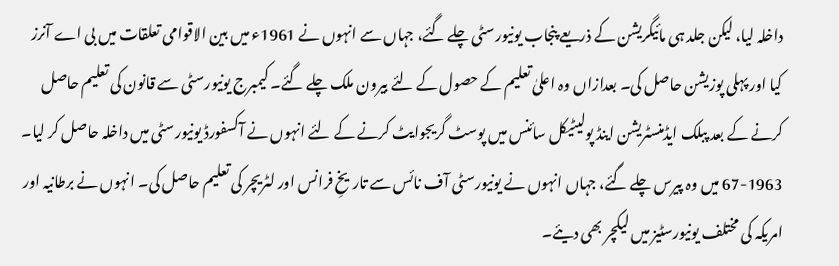داخلہ لیا، لیکن جلد ہی مائیگریشن کے ذریعے پنجاب یونیورسٹی چلے گئے، جہاں سے انہوں نے 1961ء میں بین الاقوامی تعلقات میں بی اے آنرز کیا اور پہلی پوزیشن حاصل کی۔ بعدازاں وہ اعلیٰ تعلیم کے حصول کے لئے بیرون ملک چلے گئے۔ کیمبرج یونیورسٹی سے قانون کی تعلیم حاصل کرنے کے بعد پبلک ایڈمنسٹریشن اینڈ پولیٹیکل سائنس میں پوسٹ گریجوایٹ کرنے کے لئے انہوں نے آکسفورڈ یونیورسٹی میں داخلہ حاصل کر لیا۔ 1963-67 میں وہ پیرس چلے گئے، جہاں انہوں نے یونیورسٹی آف نائس سے تاریخِ فرانس اور لٹریچر کی تعلیم حاصل کی۔ انہوں نے برطانیہ اور امریکہ کی مختلف یونیورسٹیز میں لیکچر بھی دیئے۔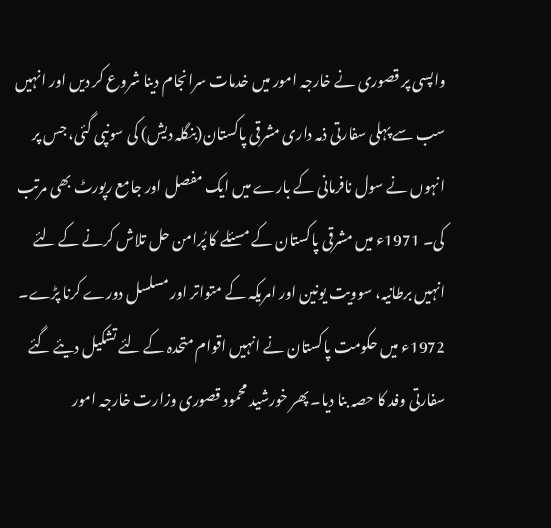واپسی پر قصوری نے خارجہ امور میں خدمات سرانجام دینا شروع کر دیں اور انہیں سب سے پہلی سفارتی ذمہ داری مشرقی پاکستان(بنگلہ دیش) کی سونپی گئی، جس پر انہوں نے سول نافرمانی کے بارے میں ایک مفصل اور جامع رپورٹ بھی مرتب کی۔ 1971ء میں مشرقی پاکستان کے مسئلے کا پُرامن حل تلاش کرنے کے لئے انہیں برطانیہ، سوویت یونین اور امریکہ کے متواتر اور مسلسل دورے کرنا پڑے۔ 1972ء میں حکومت پاکستان نے انہیں اقوام متحدہ کے لئے تشکیل دیئے گئے سفارتی وفد کا حصہ بنا دیا۔ پھر خورشید محمود قصوری وزارت خارجہ امور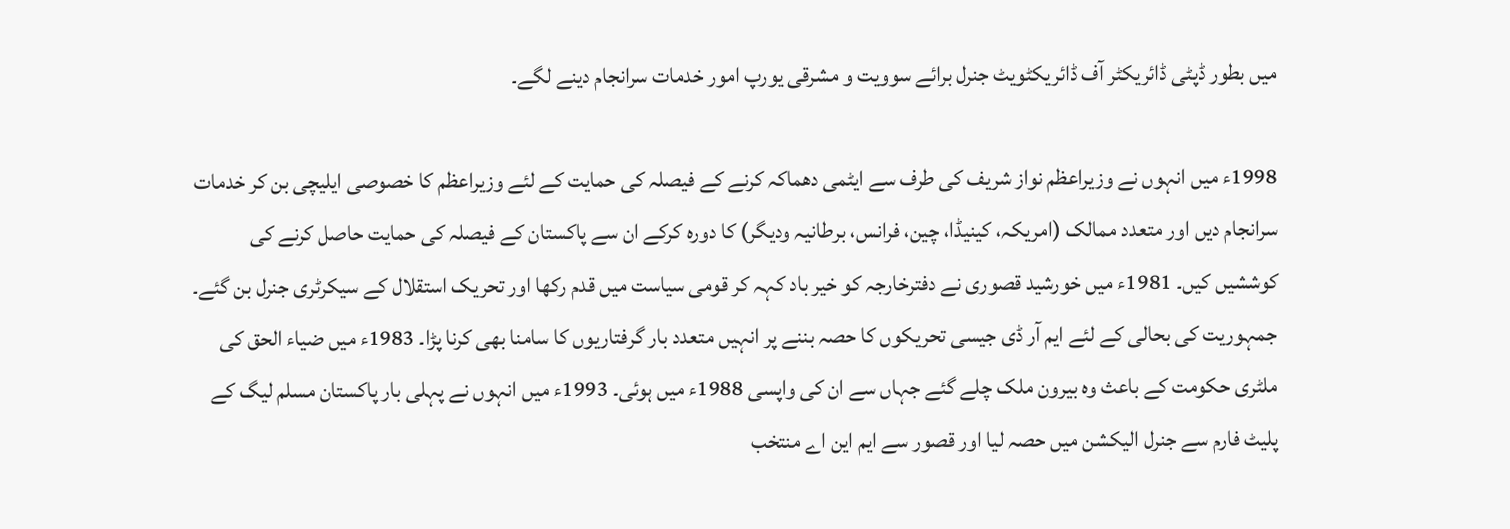میں بطور ڈپٹی ڈائریکٹر آف ڈائریکٹویٹ جنرل برائے سوویت و مشرقی یورپ امور خدمات سرانجام دینے لگے۔

1998ء میں انہوں نے وزیراعظم نواز شریف کی طرف سے ایٹمی دھماکہ کرنے کے فیصلہ کی حمایت کے لئے وزیراعظم کا خصوصی ایلیچی بن کر خدمات سرانجام دیں اور متعدد ممالک (امریکہ، کینیڈا، چین، فرانس، برطانیہ ودیگر) کا دورہ کرکے ان سے پاکستان کے فیصلہ کی حمایت حاصل کرنے کی کوششیں کیں۔ 1981ء میں خورشید قصوری نے دفترخارجہ کو خیر باد کہہ کر قومی سیاست میں قدم رکھا اور تحریک استقلال کے سیکرٹری جنرل بن گئے۔ جمہوریت کی بحالی کے لئے ایم آر ڈی جیسی تحریکوں کا حصہ بننے پر انہیں متعدد بار گرفتاریوں کا سامنا بھی کرنا پڑا۔ 1983ء میں ضیاء الحق کی ملٹری حکومت کے باعث وہ بیرون ملک چلے گئے جہاں سے ان کی واپسی 1988ء میں ہوئی۔ 1993ء میں انہوں نے پہلی بار پاکستان مسلم لیگ کے پلیٹ فارم سے جنرل الیکشن میں حصہ لیا اور قصور سے ایم این اے منتخب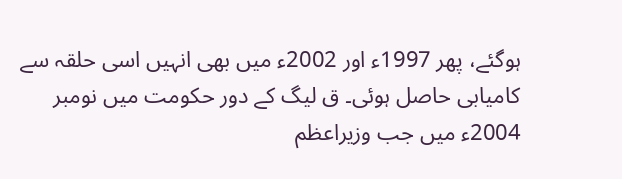ہوگئے، پھر 1997ء اور 2002ء میں بھی انہیں اسی حلقہ سے کامیابی حاصل ہوئی۔ ق لیگ کے دور حکومت میں نومبر 2004ء میں جب وزیراعظم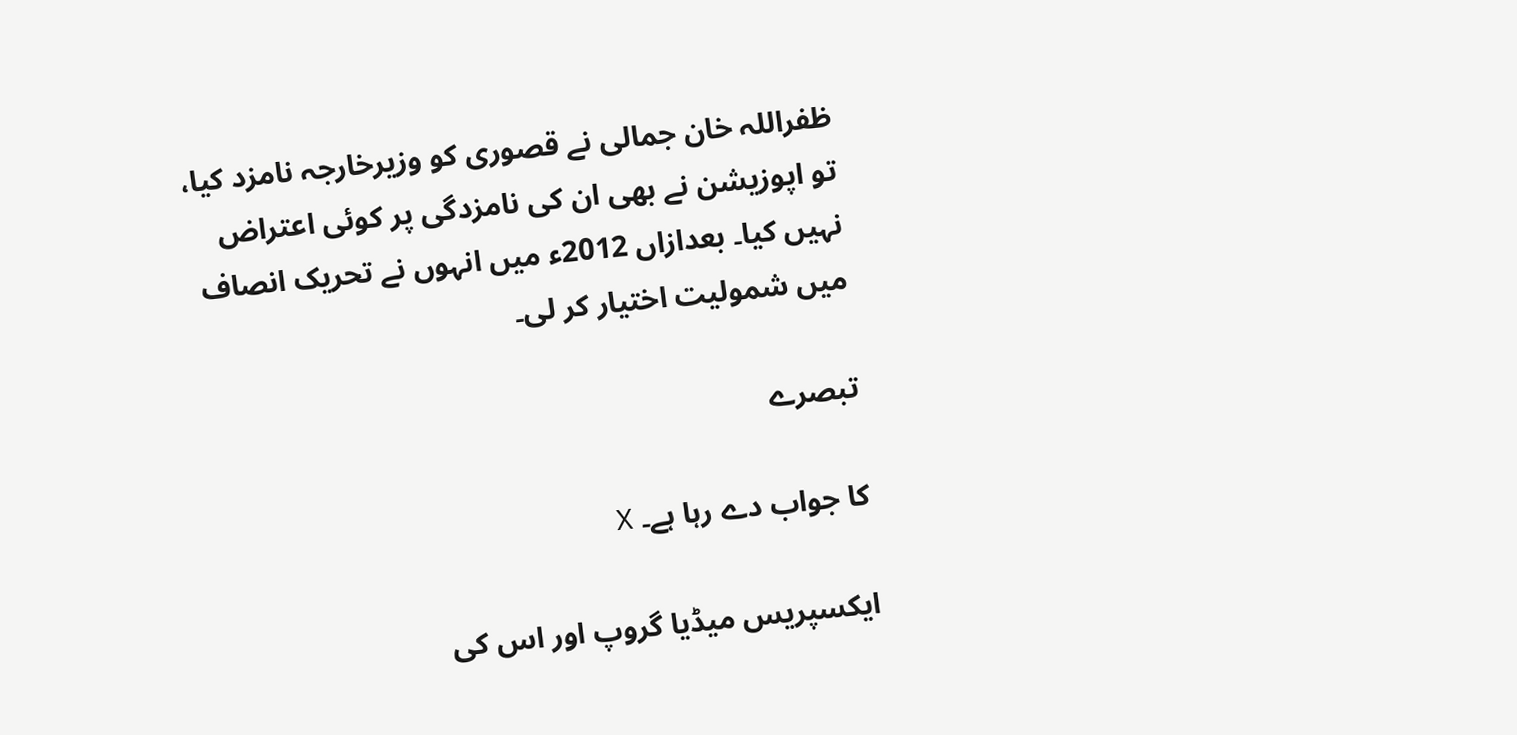ظفراللہ خان جمالی نے قصوری کو وزیرخارجہ نامزد کیا، تو اپوزیشن نے بھی ان کی نامزدگی پر کوئی اعتراض نہیں کیا۔ بعدازاں 2012ء میں انہوں نے تحریک انصاف میں شمولیت اختیار کر لی۔

تبصرے

کا جواب دے رہا ہے۔ X

ایکسپریس میڈیا گروپ اور اس کی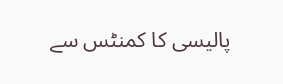پالیسی کا کمنٹس سے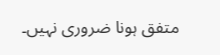متفق ہونا ضروری نہیں۔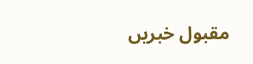مقبول خبریں